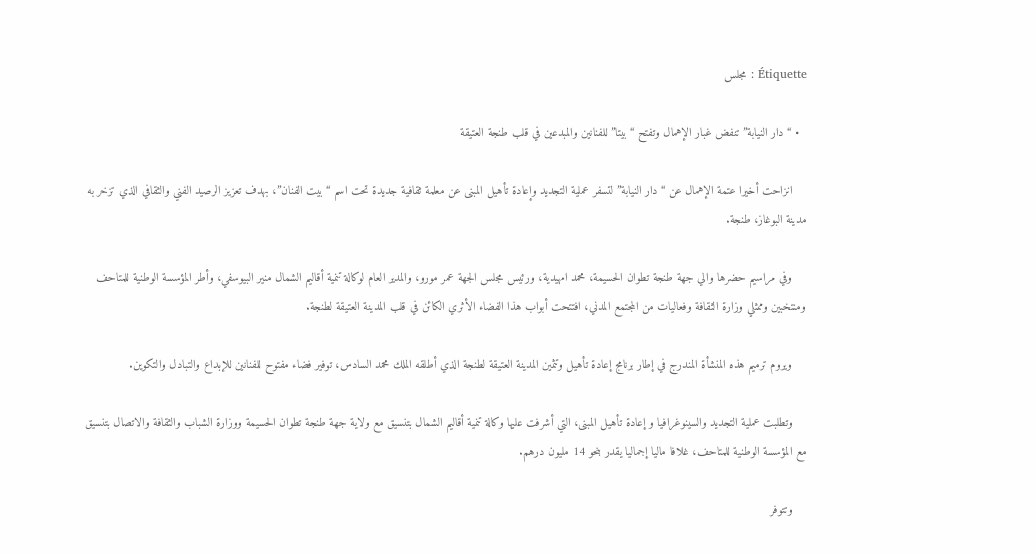Étiquette : مجلس

  • “دار النيابة” تنفض غبار الإهمال وتفتح “بيتا” للفنانين والمبدعين في قلب طنجة العتيقة

    انزاحت أخيرا عتمة الإهمال عن “دار النيابة” لتسفر عملية التجديد وإعادة تأهيل المبنى عن معلمة ثقافية جديدة تحت اسم “بيت الفنان”، بهدف تعزيز الرصيد الفني والثقافي الذي تزخر به مدينة البوغاز، طنجة.

    وفي مراسيم حضرها والي جهة طنجة تطوان الحسيمة، محمد امهيدية، ورئيس مجلس الجهة عمر مورو، والمدير العام لوكالة تنمية أقاليم الشمال منير البيوسفي، وأطر المؤسسة الوطنية للمتاحف ومنتخبين وممثلي وزارة الثقافة وفعاليات من المجتمع المدني، افتتحت أبواب هذا الفضاء الأثري الكائن في قلب المدينة العتيقة لطنجة.

    ويروم ترميم هذه المنشأة المندرج في إطار برنامج إعادة تأهيل وتثمين المدينة العتيقة لطنجة الذي أطلقه الملك محمد السادس، توفير فضاء مفتوح للفنانين للإبداع والتبادل والتكوين.

    وتطلبت عملية التجديد والسينوغرافيا و إعادة تأهيل المبنى، التي أشرفت عليها وكالة تنمية أقاليم الشمال بتنسيق مع ولاية جهة طنجة تطوان الحسيمة ووزارة الشباب والثقافة والاتصال بتنسيق مع المؤسسة الوطنية للمتاحف، غلافا ماليا إجماليا يقدر بنحو 14 مليون درهم.

    وتتوفر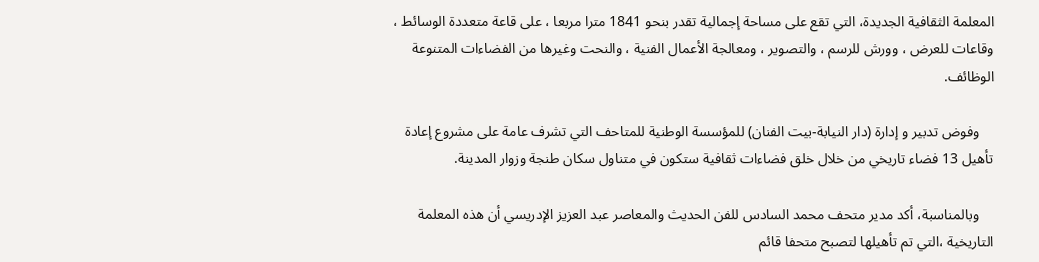المعلمة الثقافية الجديدة، التي تقع على مساحة إجمالية تقدر بنحو 1841 مترا مربعا ، على قاعة متعددة الوسائط ، وقاعات للعرض ، وورش للرسم ، والتصوير ، ومعالجة الأعمال الفنية ، والنحت وغيرها من الفضاءات المتنوعة الوظائف.

    وفوض تدبير و إدارة (دار النيابة-بيت الفنان) للمؤسسة الوطنية للمتاحف التي تشرف عامة على مشروع إعادة تأهيل 13 فضاء تاريخي من خلال خلق فضاءات ثقافية ستكون في متناول سكان طنجة وزوار المدينة.

    وبالمناسبة، أكد مدير متحف محمد السادس للفن الحديث والمعاصر عبد العزيز الإدريسي أن هذه المعلمة التاريخية ،التي تم تأهيلها لتصبح متحفا قائم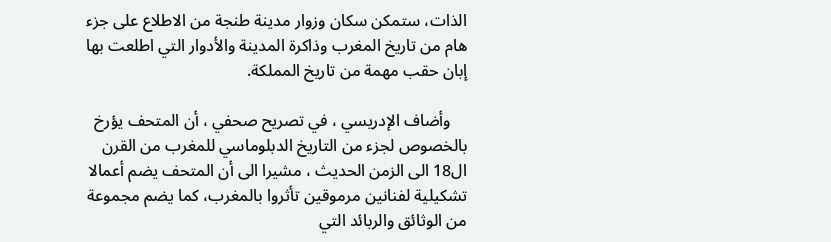الذات، ستمكن سكان وزوار مدينة طنجة من الاطلاع على جزء هام من تاريخ المغرب وذاكرة المدينة والأدوار التي اطلعت بها إبان حقب مهمة من تاريخ المملكة.

    وأضاف الإدريسي ، في تصريح صحفي ، أن المتحف يؤرخ بالخصوص لجزء من التاريخ الدبلوماسي للمغرب من القرن ال18 الى الزمن الحديث ، مشيرا الى أن المتحف يضم أعمالا تشكيلية لفنانين مرموقين تأثروا بالمغرب، كما يضم مجموعة من الوثائق والربائد التي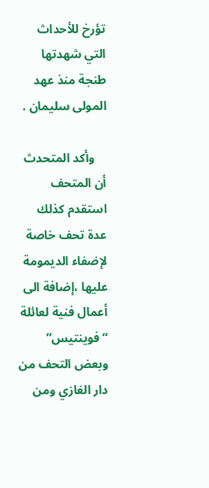تؤرخ للأحداث التي شهدتها طنجة منذ عهد المولى سليمان .

    وأكد المتحدث أن المتحف استقدم كذلك عدة تحف خاصة لإضفاء الديمومة عليها ،إضافة الى أعمال فنية لعائلة “فوينتيس” وبعض التحف من دار الغازي ومن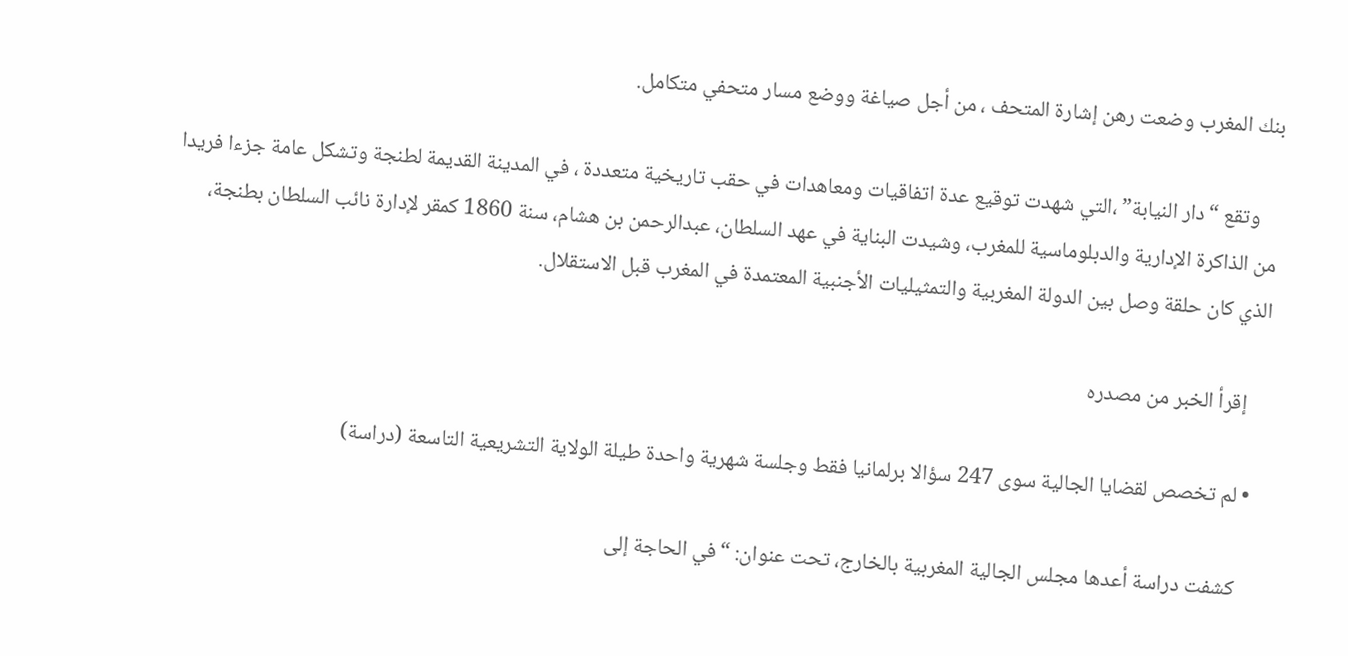بنك المغرب وضعت رهن إشارة المتحف ، من أجل صياغة ووضع مسار متحفي متكامل.

    وتقع “دار النيابة” ،التي شهدت توقيع عدة اتفاقيات ومعاهدات في حقب تاريخية متعددة ، في المدينة القديمة لطنجة وتشكل عامة جزءا فريدا من الذاكرة الإدارية والدبلوماسية للمغرب، وشيدت البناية في عهد السلطان، عبدالرحمن بن هشام، سنة 1860 كمقر لإدارة نائب السلطان بطنجة، الذي كان حلقة وصل بين الدولة المغربية والتمثيليات الأجنبية المعتمدة في المغرب قبل الاستقلال.

    إقرأ الخبر من مصدره

  • لم تخصص لقضايا الجالية سوى 247 سؤالا برلمانيا فقط وجلسة شهرية واحدة طيلة الولاية التشريعية التاسعة (دراسة)

    كشفت دراسة أعدها مجلس الجالية المغربية بالخارج، تحت عنوان: “في الحاجة إلى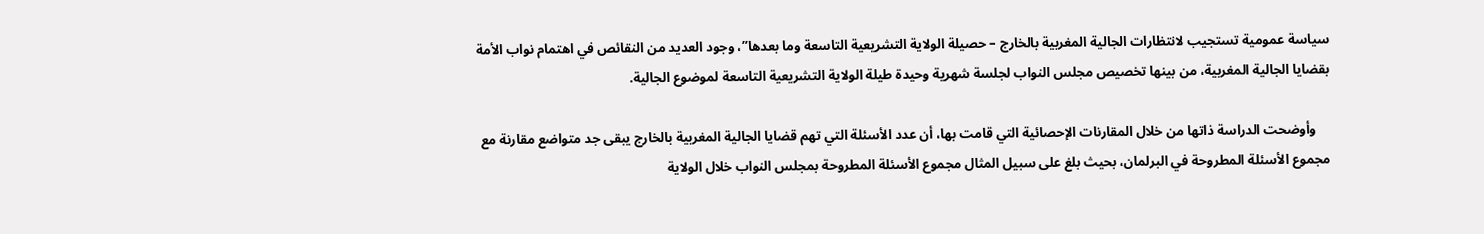سياسة عمومية تستجيب لانتظارات الجالية المغربية بالخارج – حصيلة الولاية التشريعية التاسعة وما بعدها”، وجود العديد من النقائص في اهتمام نواب الأمة بقضايا الجالية المغربية، من بينها تخصيص مجلس النواب لجلسة شهرية وحيدة طيلة الولاية التشريعية التاسعة لموضوع الجالية.

    وأوضحت الدراسة ذاتها من خلال المقارنات الإحصائية التي قامت بها، أن عدد الأسئلة التي تهم قضايا الجالية المغربية بالخارج يبقى جد متواضع مقارنة مع مجموع الأسئلة المطروحة في البرلمان، بحيث بلغ على سبيل المثال مجموع الأسئلة المطروحة بمجلس النواب خلال الولاية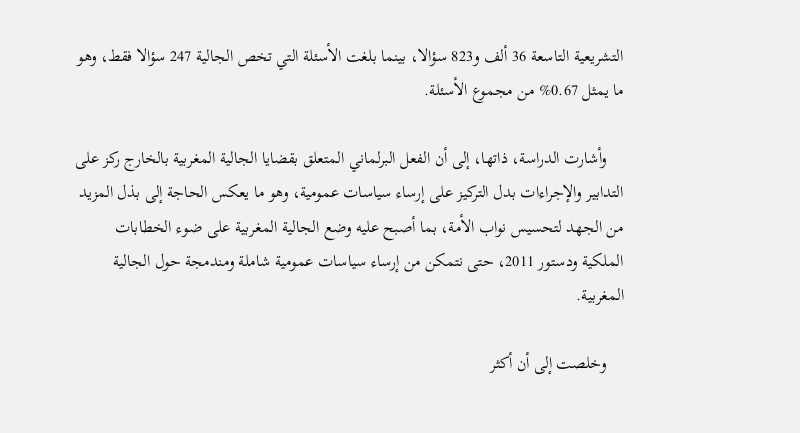التشريعية التاسعة 36 ألف و823 سؤالا، بينما بلغت الأسئلة التي تخص الجالية 247 سؤالا فقط، وهو ما يمثل 0.67% من مجموع الأسئلة.

    وأشارت الدراسة، ذاتها، إلى أن الفعل البرلماني المتعلق بقضايا الجالية المغربية بالخارج ركز على التدابير والإجراءات بدل التركيز على إرساء سياسات عمومية، وهو ما يعكس الحاجة إلى بذل المزيد من الجهد لتحسيس نواب الأمة، بما أصبح عليه وضع الجالية المغربية على ضوء الخطابات الملكية ودستور 2011، حتى نتمكن من إرساء سياسات عمومية شاملة ومندمجة حول الجالية المغربية.

    وخلصت إلى أن أكثر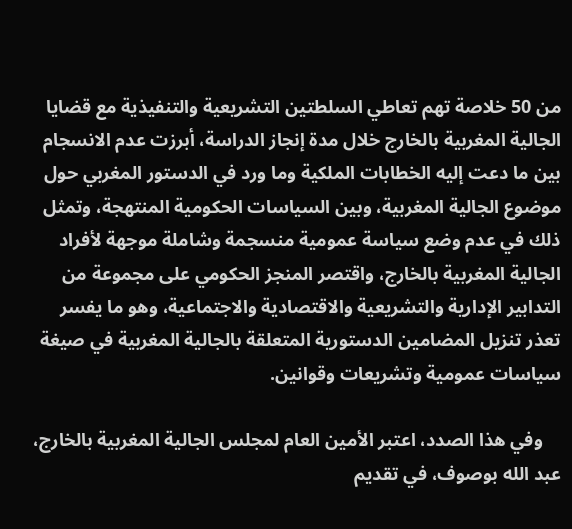من 50 خلاصة تهم تعاطي السلطتين التشريعية والتنفيذية مع قضايا الجالية المغربية بالخارج خلال مدة إنجاز الدراسة، أبرزت عدم الانسجام بين ما دعت إليه الخطابات الملكية وما ورد في الدستور المغربي حول موضوع الجالية المغربية، وبين السياسات الحكومية المنتهجة، وتمثل ذلك في عدم وضع سياسة عمومية منسجمة وشاملة موجهة لأفراد الجالية المغربية بالخارج، واقتصر المنجز الحكومي على مجموعة من التدابير الإدارية والتشريعية والاقتصادية والاجتماعية، وهو ما يفسر تعذر تنزيل المضامين الدستورية المتعلقة بالجالية المغربية في صيغة سياسات عمومية وتشريعات وقوانين.

    وفي هذا الصدد، اعتبر الأمين العام لمجلس الجالية المغربية بالخارج، عبد الله بوصوف، في تقديم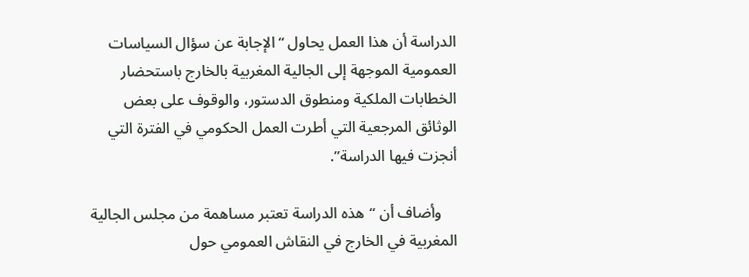الدراسة أن هذا العمل يحاول “الإجابة عن سؤال السياسات العمومية الموجهة إلى الجالية المغربية بالخارج باستحضار الخطابات الملكية ومنطوق الدستور، والوقوف على بعض الوثائق المرجعية التي أطرت العمل الحكومي في الفترة التي أنجزت فيها الدراسة”.

    وأضاف أن “هذه الدراسة تعتبر مساهمة من مجلس الجالية المغربية في الخارج في النقاش العمومي حول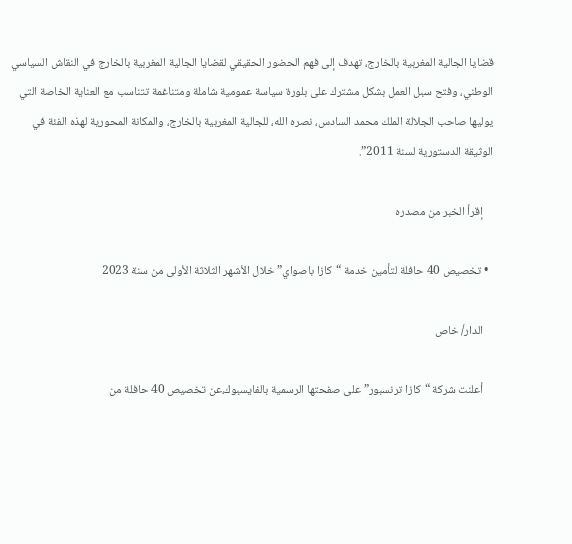قضايا الجالية المغربية بالخارج، تهدف إلى فهم الحضور الحقيقي لقضايا الجالية المغربية بالخارج في النقاش السياسي الوطني، وفتح سبل العمل بشكل مشترك على بلورة سياسة عمومية شاملة ومتناغمة تتناسب مع العناية الخاصة التي يوليها صاحب الجلالة الملك محمد السادس، نصره الله، للجالية المغربية بالخارج، والمكانة المحورية لهذه الفئة في الوثيقة الدستورية لسنة 2011”.

    إقرأ الخبر من مصدره

  • تخصيص 40 حافلة لتأمين خدمة “كازا باصواي” خلال الأشهر الثلاثة الأولى من سنة 2023

    الدار/ خاص

    أعلنت شركة “كازا ترنسبور”على صفحتها الرسمية بالفايسبوك،عن تخصيص 40 حافلة من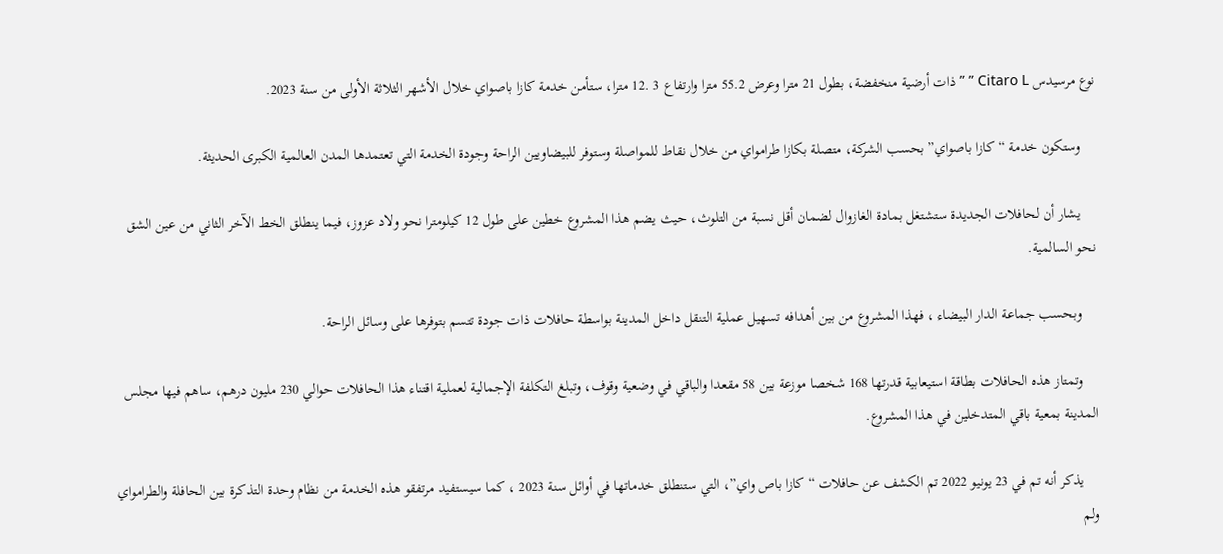نوع مرسيدس Citaro L ” ” ذات أرضية منخفضة، بطول 21 مترا وعرض 55.2 مترا وارتفاع 3 .12 مترا، ستأمن خدمة كازا باصواي خلال الأشهر الثلاثة الأولى من سنة 2023.

    وستكون خدمة “كازا باصواي” بحسب الشركة، متصلة بكازا طرامواي من خلال نقاط للمواصلة وستوفر للبيضاويين الراحة وجودة الخدمة التي تعتمدها المدن العالمية الكبرى الحديثة.

    يشار أن لحافلات الجديدة ستشتغل بمادة الغازوال لضمان أقل نسبة من التلوث، حيث يضم هذا المشروع خطين على طول 12 كيلومترا نحو ولاد عزوز، فيما ينطلق الخط الآخر الثاني من عين الشق نحو السالمية.

    وبحسب جماعة الدار البيضاء ، فهذا المشروع من بين أهدافه تسهيل عملية التنقل داخل المدينة بواسطة حافلات ذات جودة تتسم بتوفرها على وسائل الراحة.

    وتمتاز هذه الحافلات بطاقة استيعابية قدرتها 168 شخصا موزعة بين 58 مقعدا والباقي في وضعية وقوف، وتبلغ التكلفة الإجمالية لعملية اقتناء هذا الحافلات حوالي 230 مليون درهم، ساهم فيها مجلس المدينة بمعية باقي المتدخلين في هذا المشروع.

    يذكر أنه تم في 23 يونيو 2022 تم الكشف عن حافلات “كازا باص واي”، التي ستنطلق خدماتها في أوائل سنة 2023 ، كما سيستفيد مرتفقو هذه الخدمة من نظام وحدة التذكرة بين الحافلة والطرامواي ولم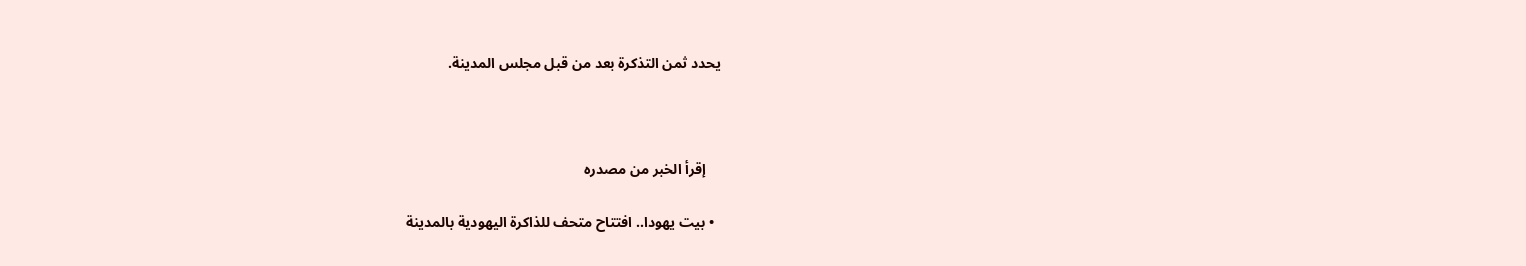يحدد ثمن التذكرة بعد من قبل مجلس المدينة.



    إقرأ الخبر من مصدره

  • بيت يهودا.. افتتاح متحف للذاكرة اليهودية بالمدينة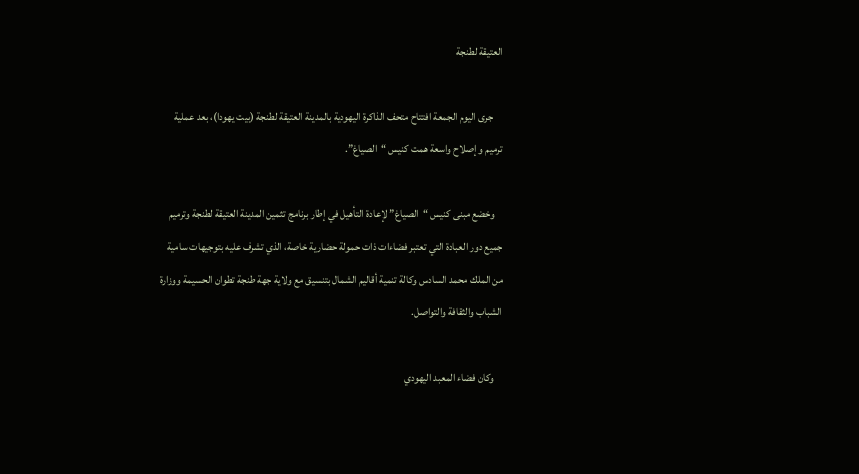العتيقة لطنجة

    جرى اليوم الجمعة افتتاح متحف الذاكرة اليهودية بالمدينة العتيقة لطنجة (بيت يهودا)، بعد عملية ترميم و إصلاح واسعة همت كنيس “الصياغ”.

    وخضع مبنى كنيس “الصياغ” لإعادة التأهيل في إطار برنامج تثمين المدينة العتيقة لطنجة وترميم جميع دور العبادة التي تعتبر فضاءات ذات حمولة حضارية خاصة، الذي تشرف عليه بتوجيهات سامية من الملك محمد السادس وكالة تنمية أقاليم الشمال بتنسيق مع ولاية جهة طنجة تطوان الحسيمة ووزارة الشباب والثقافة والتواصل.

    وكان فضاء المعبد اليهودي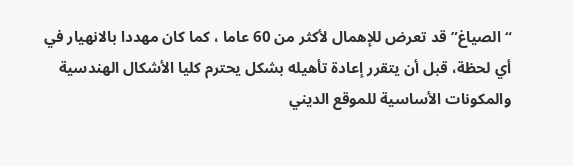“الصياغ” قد تعرض للإهمال لأكثر من 60 عاما ، كما كان مهددا بالانهيار في أي لحظة، قبل أن يتقرر إعادة تأهيله بشكل يحترم كليا الأشكال الهندسية والمكونات الأساسية للموقع الديني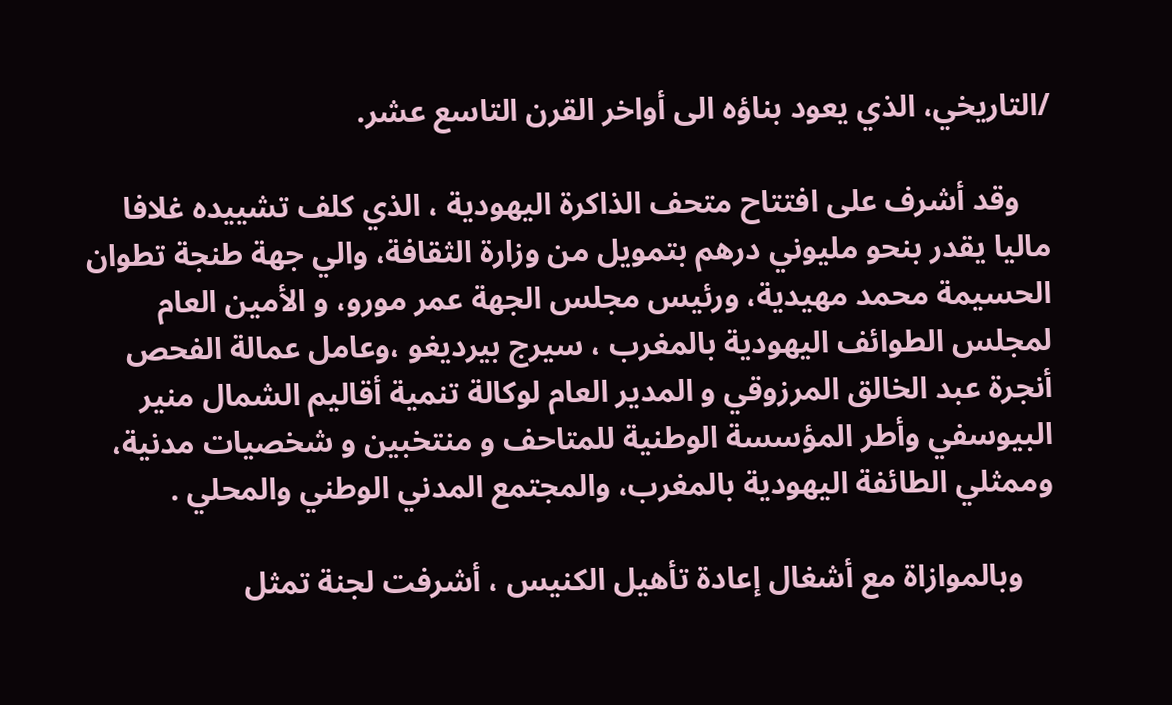/التاريخي، الذي يعود بناؤه الى أواخر القرن التاسع عشر.

    وقد أشرف على افتتاح متحف الذاكرة اليهودية ، الذي كلف تشييده غلافا ماليا يقدر بنحو مليوني درهم بتمويل من وزارة الثقافة، والي جهة طنجة تطوان الحسيمة محمد مهيدية، ورئيس مجلس الجهة عمر مورو، و الأمين العام لمجلس الطوائف اليهودية بالمغرب ، سيرج بيرديغو ،وعامل عمالة الفحص أنجرة عبد الخالق المرزوقي و المدير العام لوكالة تنمية أقاليم الشمال منير البيوسفي وأطر المؤسسة الوطنية للمتاحف و منتخبين و شخصيات مدنية، وممثلي الطائفة اليهودية بالمغرب، والمجتمع المدني الوطني والمحلي .

    وبالموازاة مع أشغال إعادة تأهيل الكنيس ، أشرفت لجنة تمثل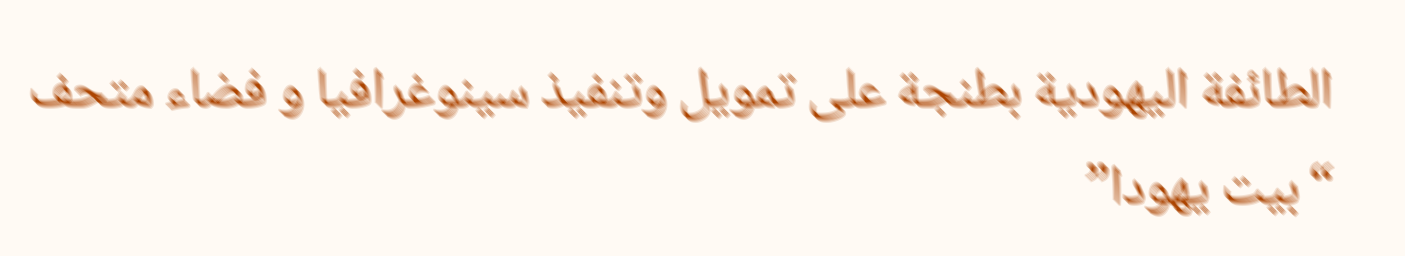الطائفة اليهودية بطنجة على تمويل وتنفيذ سينوغرافيا و فضاء متحف “بيت يهودا”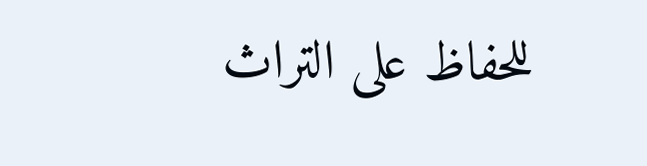للحفاظ على التراث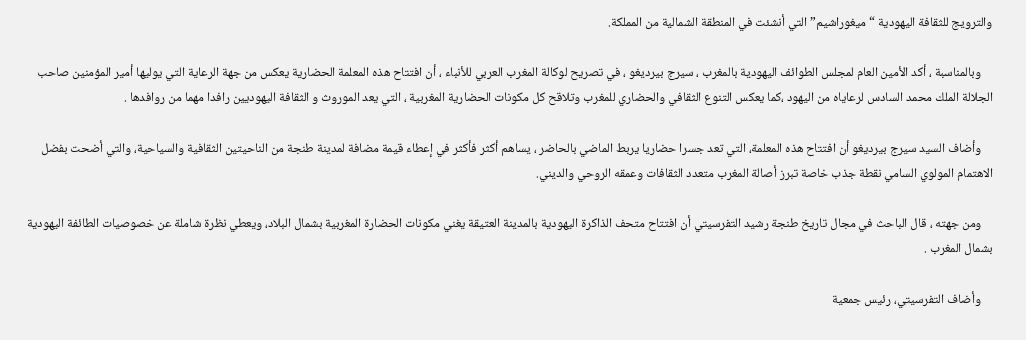والترويج للثقافة اليهودية “ميغوراشيم” التي أنشئت في المنطقة الشمالية من المملكة.

    وبالمناسبة ، أكد الأمين العام لمجلس الطوائف اليهودية بالمغرب ، سيرج بيرديغو ، في تصريح لوكالة المغرب العربي للأنباء ، أن افتتاح هذه المعلمة الحضارية يعكس من جهة الرعاية التي يوليها أمير المؤمنين صاحب الجلالة الملك محمد السادس لرعاياه من اليهود ،كما يعكس التنوع الثقافي والحضاري للمغرب وتلاقح كل مكونات الحضارية المغربية ، التي يعد الموروث و الثقافة اليهوديين رافدا مهما من روافدها .

    وأضاف السيد سيرج بيرديغو أن افتتاح هذه المعلمة، التي تعد جسرا حضاريا يربط الماضي بالحاضر ، يساهم أكثر فأكثر في إعطاء قيمة مضافة لمدينة طنجة من الناحيتين الثقافية والسياحية، والتي أضحت بفضل الاهتمام المولوي السامي نقطة جذب خاصة تبرز أصالة المغرب متعدد الثقافات وعمقه الروحي والديني.

    ومن جهته ، قال الباحث في مجال تاريخ طنجة رشيد التفرسيتي أن افتتاح متحف الذاكرة اليهودية بالمدينة العتيقة يغني مكونات الحضارة المغربية بشمال البلاد، ويعطي نظرة شاملة عن خصوصيات الطائفة اليهودية بشمال المغرب .

    وأضاف التفرسيتي، رئيس جمعية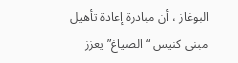البوغاز ، أن مبادرة إعادة تأهيل مبنى كنيس “الصياغ” يعزز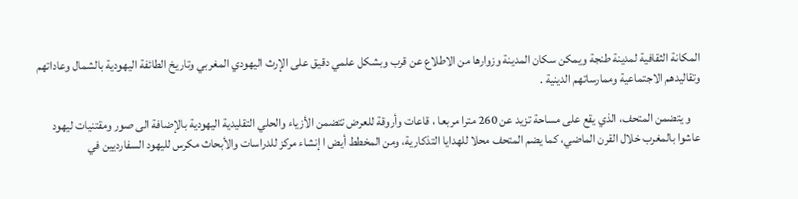المكانة الثقافية لمدينة طنجة ويمكن سكان المدينة وزوارها من الاطلاع عن قرب وبشكل علمي دقيق على الإرث اليهودي المغربي وتاريخ الطائفة اليهودية بالشمال وعاداتهم وتقاليدهم الاجتماعية وممارساتهم الدينية .

    و يتضمن المتحف، الذي يقع على مساحة تزيد عن 260 مترا مربعا ، قاعات وأروقة للعرض تتضمن الأزياء والحلي التقليدية اليهودية بالإضافة الى صور ومقتنيات ليهود عاشوا بالمغرب خلال القرن الماضي، كما يضم المتحف محلا للهدايا التذكارية، ومن المخطط أيض ا إنشاء مركز للدراسات والأبحاث مكرس لليهود السفارديين في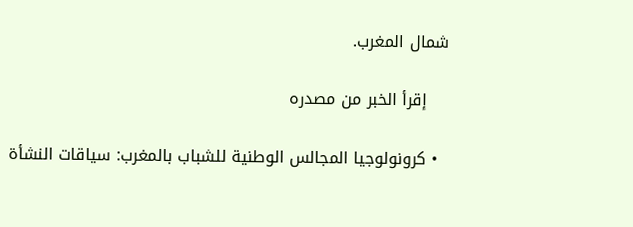شمال المغرب.

    إقرأ الخبر من مصدره

  • كرونولوجيا المجالس الوطنية للشباب بالمغرب: سياقات النشأة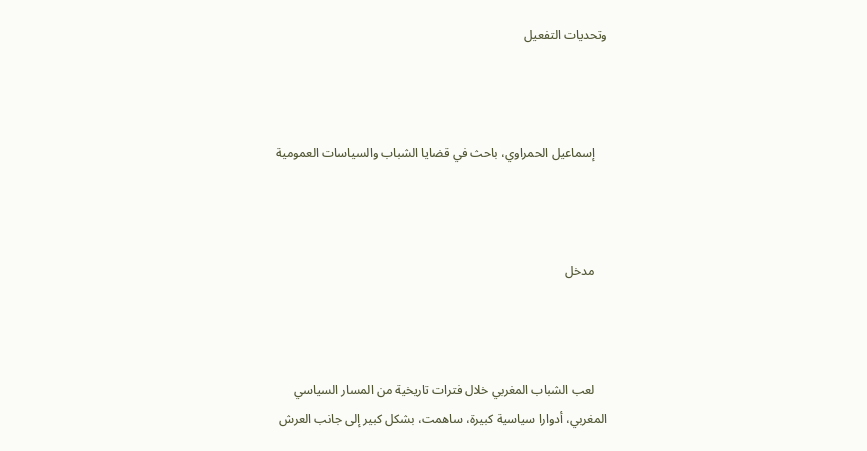وتحديات التفعيل



    إسماعيل الحمراوي، باحث في قضايا الشباب والسياسات العمومية



    مدخل



    لعب الشباب المغربي خلال فترات تاريخية من المسار السياسي المغربي، أدوارا سياسية كبيرة، ساهمت، بشكل كبير إلى جانب العرش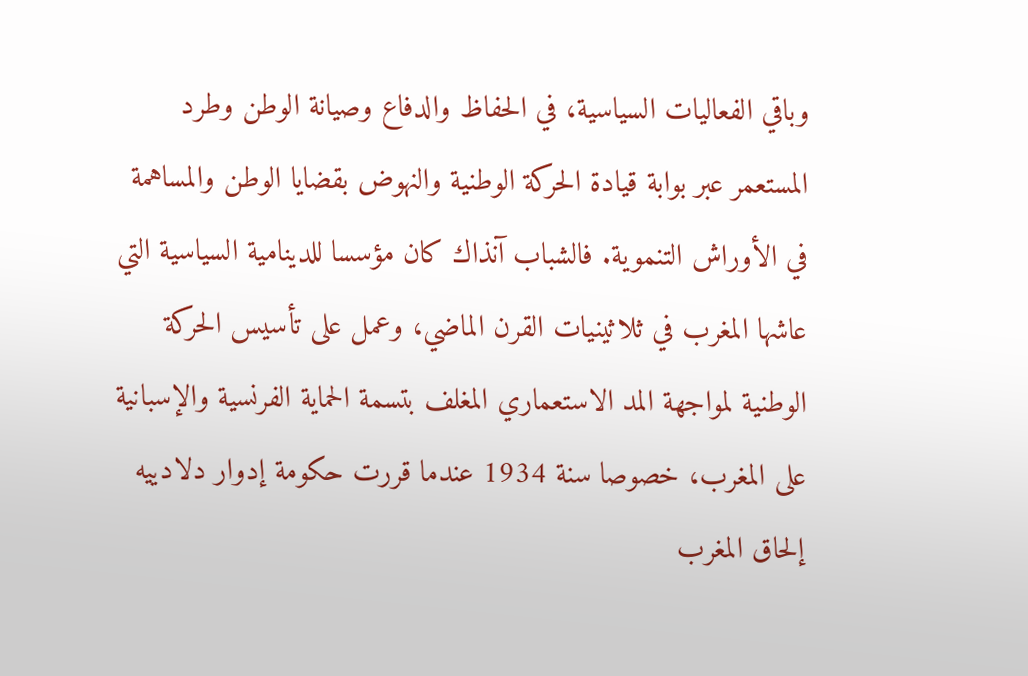وباقي الفعاليات السياسية، في الحفاظ والدفاع وصيانة الوطن وطرد المستعمر عبر بوابة قيادة الحركة الوطنية والنهوض بقضايا الوطن والمساهمة في الأوراش التنموية. فالشباب آنذاك كان مؤسسا للدينامية السياسية التي عاشها المغرب في ثلاثينيات القرن الماضي، وعمل على تأسيس الحركة الوطنية لمواجهة المد الاستعماري المغلف بتسمة الحماية الفرنسية والإسبانية على المغرب، خصوصا سنة 1934 عندما قررت حكومة إدوار دلادييه إلحاق المغرب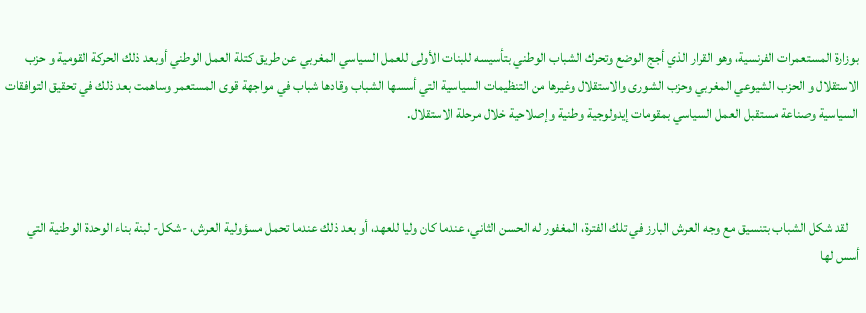بوزارة المستعمرات الفرنسية، وهو القرار الذي أجج الوضع وتحرك الشباب الوطني بتأسيسه للبنات الأولى للعمل السياسي المغربي عن طريق كتلة العمل الوطني أوبعد ذلك الحركة القومية و حزب الاستقلال و الحزب الشيوعي المغربي وحزب الشورى والاستقلال وغيرها من التنظيمات السياسية التي أسسها الشباب وقادها شباب في مواجهة قوى المستعمر وساهمت بعد ذلك في تحقيق التوافقات السياسية وصناعة مستقبل العمل السياسي بمقومات إيدولوجية وطنية وإصلاحية خلال مرحلة الاستقلال.



    لقد شكل الشباب بتنسيق مع وجه العرش البارز في تلك الفترة، المغفور له الحسن الثاني، عندما كان وليا للعهد، أو بعد ذلك عندما تحمل مسؤولية العرش، -شكل- لبنة بناء الوحدة الوطنية التي أسس لها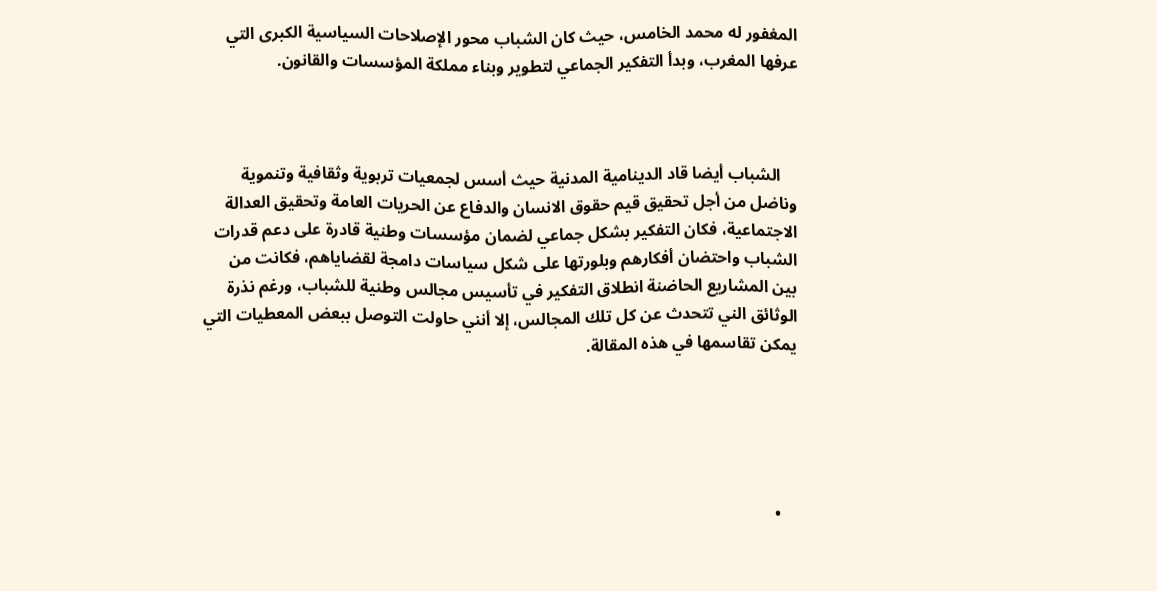المغفور له محمد الخامس، حيث كان الشباب محور الإصلاحات السياسية الكبرى التي عرفها المغرب، وبدأ التفكير الجماعي لتطوير وبناء مملكة المؤسسات والقانون.



    الشباب أيضا قاد الدينامية المدنية حيث أسس لجمعيات تربوية وثقافية وتنموية وناضل من أجل تحقيق قيم حقوق الانسان والدفاع عن الحريات العامة وتحقيق العدالة الاجتماعية، فكان التفكير بشكل جماعي لضمان مؤسسات وطنية قادرة على دعم قدرات الشباب واحتضان أفكارهم وبلورتها على شكل سياسات دامجة لقضاياهم، فكانت من بين المشاريع الحاضنة انطلاق التفكير في تأسيس مجالس وطنية للشباب، ورغم نذرة الوثائق الني تتحدث عن كل تلك المجالس، إلا أنني حاولت التوصل ببعض المعطيات التي يمكن تقاسمها في هذه المقالة.





    •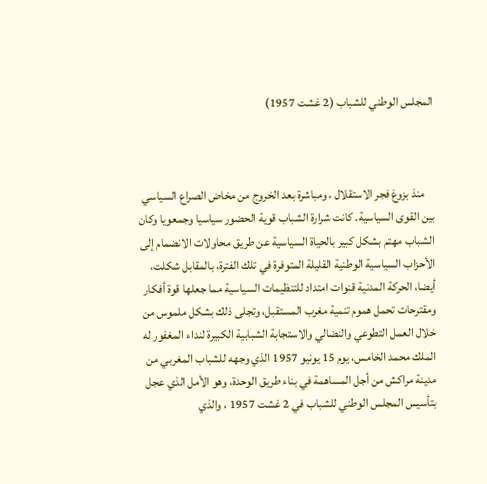المجلس الوطني للشباب (2 غشت 1957)



    منذ بزوغ فجر الاستقلال ، ومباشرة بعد الخروج من مخاض الصراع السياسي بين القوى السياسية. كانت شرارة الشباب قوية الحضور سياسيا وجمعويا وكان الشباب مهتم بشكل كبير بالحياة السياسية عن طريق محاولات الانضمام إلى الأحزاب السياسية الوطنية القليلة المتوفرة في تلك الفترة، بالمقابل شكلت، أيضا، الحركة المدنية قنوات امتداد للتنظيمات السياسية مما جعلها قوة أفكار ومقترحات تحمل هموم تنمية مغرب المستقبل، وتجلى ذلك بشكل ملموس من خلال العمل التطوعي والنضالي والاستجابة الشبابية الكبيرة لنداء المغفور له الملك محمد الخامس، يوم 15 يونيو 1957 الذي وجهه للشباب المغربي من مدينة مراكش من أجل المساهمة في بناء طريق الوحدة، وهو الأمل الذي عجل بتأسيس المجلس الوطني للشباب في 2 غشت 1957 ، والذي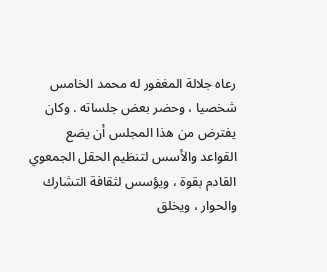رعاه جلالة المغفور له محمد الخامس شخصيا ، وحضر بعض جلساته . وكان يفترض من هذا المجلس أن يضع القواعد والأسس لتنظيم الحقل الجمعوي القادم بقوة ، ويؤسس لثقافة التشارك والحوار ، ويخلق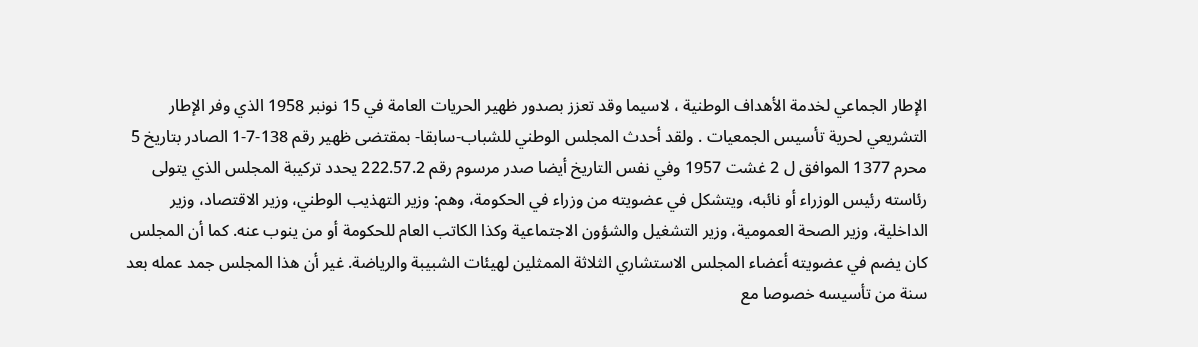الإطار الجماعي لخدمة الأهداف الوطنية ، لاسيما وقد تعزز بصدور ظهير الحريات العامة في 15 نونبر 1958 الذي وفر الإطار التشريعي لحرية تأسيس الجمعيات . ولقد أحدث المجلس الوطني للشباب-سابقا- بمقتضى ظهير رقم 138-7-1 الصادر بتاريخ 5 محرم 1377 الموافق ل 2 غشت 1957 وفي نفس التاريخ أيضا صدر مرسوم رقم 222.57.2 يحدد تركيبة المجلس الذي يتولى رئاسته رئيس الوزراء أو نائبه، ويتشكل في عضويته من وزراء في الحكومة، وهم: وزير التهذيب الوطني، وزير الاقتصاد، وزير الداخلية، وزير الصحة العمومية، وزير التشغيل والشؤون الاجتماعية وكذا الكاتب العام للحكومة أو من ينوب عنه. كما أن المجلس كان يضم في عضويته أعضاء المجلس الاستشاري الثلاثة الممثلين لهيئات الشبيبة والرياضة. غير أن هذا المجلس جمد عمله بعد سنة من تأسيسه خصوصا مع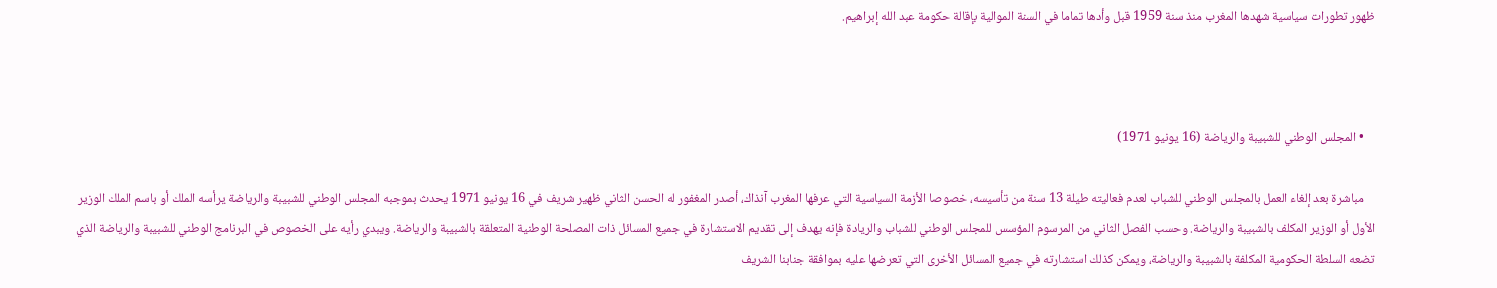ظهور تطورات سياسية شهدها المغرب منذ سنة 1959 قبل وأدها تماما في السنة الموالية بإقالة حكومة عبد الله إبراهيم.



    • المجلس الوطني للشبيبة والرياضة (16 يونيو 1971)

    مباشرة بعد إلغاء العمل بالمجلس الوطني للشباب لعدم فعاليته طيلة 13 سنة من تأسيسه، خصوصا الأزمة السياسية التي عرفها المغرب آنذاك، أصدر المغفور له الحسن الثاني ظهير شريف في 16 يونيو 1971 يحدث بموجبه المجلس الوطني للشبيبة والرياضة يرأسه الملك أو باسم الملك الوزير الأول أو الوزير المكلف بالشبيبة والرياضة. وحسب الفصل الثاني من المرسوم المؤسس للمجلس الوطني للشباب والريادة فإنه يهدف إلى تقديم الاستشارة في جميع المسائل ذات المصلحة الوطنية المتعلقة بالشبيبة والرياضة. ويبدي رأيه على الخصوص في البرنامج الوطني للشبيبة والرياضة الذي تضعه السلطة الحكومية المكلفة بالشبيبة والرياضة، ويمكن كذلك استشارته في جميع المسائل الأخرى التي تعرضها عليه بموافقة جنابنا الشريف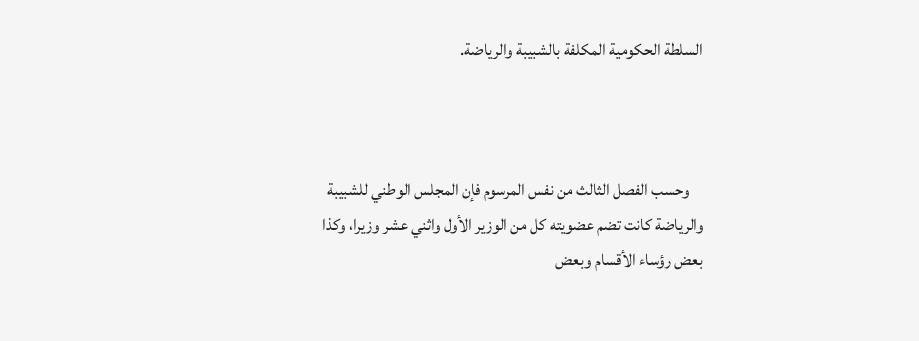السلطة الحكومية المكلفة بالشبيبة والرياضة.



    وحسب الفصل الثالث من نفس المرسوم فإن المجلس الوطني للشبيبة والرياضة كانت تضم عضويته كل من الوزير الأول واثني عشر وزيرا، وكذا بعض رؤساء الأقسام وبعض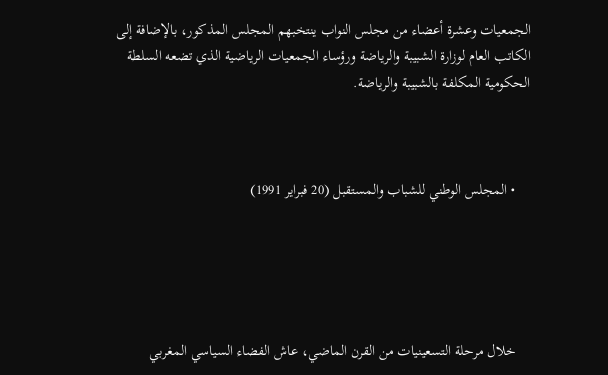الجمعيات وعشرة أعضاء من مجلس النواب ينتخبهم المجلس المذكور، بالإضافة إلى الكاتب العام لوزارة الشبيبة والرياضة ورؤساء الجمعيات الرياضية الذي تضعه السلطة الحكومية المكلفة بالشبيبة والرياضة.



    • المجلس الوطني للشباب والمستقبل (20 فبراير 1991)





    خلال مرحلة التسعينيات من القرن الماضي، عاش الفضاء السياسي المغربي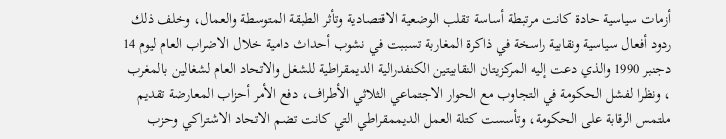أزمات سياسية حادة كانت مرتبطة أساسة تقلب الوضعية الاقتصادية وتأثر الطبقة المتوسطة والعمال، وخلف ذلك ردود أفعال سياسية ونقابية راسخة في ذاكرة المغاربة تسببت في نشوب أحداث دامية خلال الاضراب العام ليوم 14 دجنبر 1990 والذي دعت إليه المركزيتان النقابيتين الكنفدرالية الديمقراطية للشغل والاتحاد العام لشغالين بالمغرب ، ونظرا لفشل الحكومة في التجاوب مع الحوار الاجتماعي الثلاثي الأطراف، دفع الأمر أحزاب المعارضة تقديم ملتمس الرقابة على الحكومة، وتأسست كتلة العمل الديممقراطي التي كانت تضم الاتحاد الاشتراكي وحزب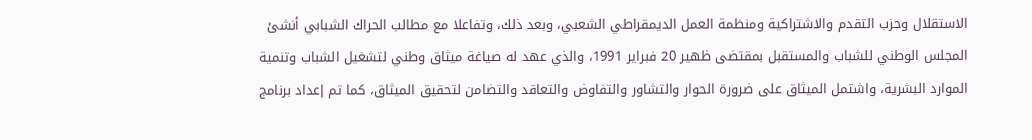الاستقلال وحزب التقدم والاشتراكية ومنظمة العمل الديمقراطي الشعبي، وبعد ذلك، وتفاعلا مع مطالب الحراك الشبابي أنشئ المجلس الوطني للشباب والمستقبل بمقتضى ظهير 20 فبراير 1991، والذي عهد له صياغة ميثاق وطني لتشغيل الشباب وتنمية الموارد البشرية، واشتمل الميثاق على ضرورة الحوار والتشاور والتفاوض والتعاقد والتضامن لتحقيق الميثاق، كما تم إعداد برنامج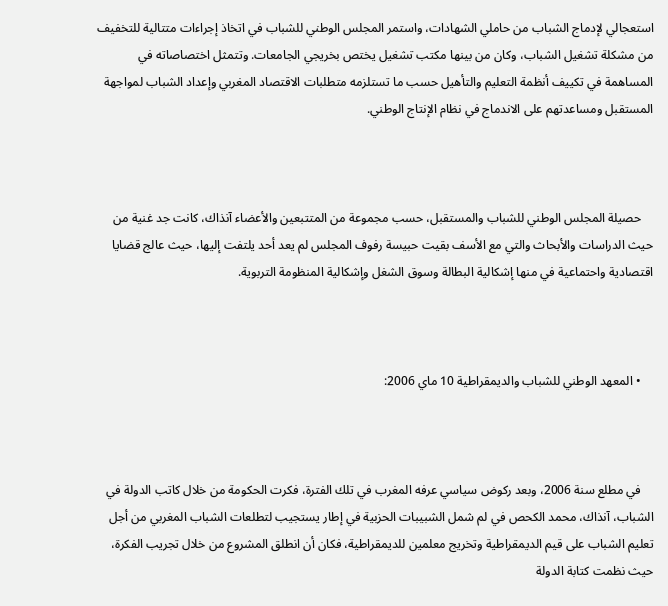استعجالي لإدماج الشباب من حاملي الشهادات، واستمر المجلس الوطني للشباب في اتخاذ إجراءات متتالية للتخفيف من مشكلة تشغيل الشباب، وكان من بينها مكتب تشغيل يختص بخريجي الجامعات. وتتمثل اختصاصاته في المساهمة في تكييف أنظمة التعليم والتأهيل حسب ما تستلزمه متطلبات الاقتصاد المغربي وإعداد الشباب لمواجهة المستقبل ومساعدتهم على الاندماج في نظام الإنتاج الوطني.



    حصيلة المجلس الوطني للشباب والمستقبل، حسب مجموعة من المتتبعين والأعضاء آنذاك، كانت جد غنية من حيث الدراسات والأبحاث والتي مع الأسف بقيت حبيسة رفوف المجلس لم يعد أحد يلتفت إليها، حيث عالج قضايا اقتصادية واحتماعية في منها إشكالية البطالة وسوق الشغل وإشكالية المنظومة التربوية.



    • المعهد الوطني للشباب والديمقراطية 10 ماي 2006:



    في مطلع سنة 2006، وبعد ركوض سياسي عرفه المغرب في تلك الفترة، فكرت الحكومة من خلال كاتب الدولة في الشباب، آنذاك، محمد الكحص في لم شمل الشبيبات الحزبية في إطار يستجيب لتطلعات الشباب المغربي من أجل تعليم الشباب على قيم الديمقراطية وتخريج معلمين للديمقراطية، فكان أن انطلق المشروع من خلال تجريب الفكرة، حيث نظمت كتابة الدولة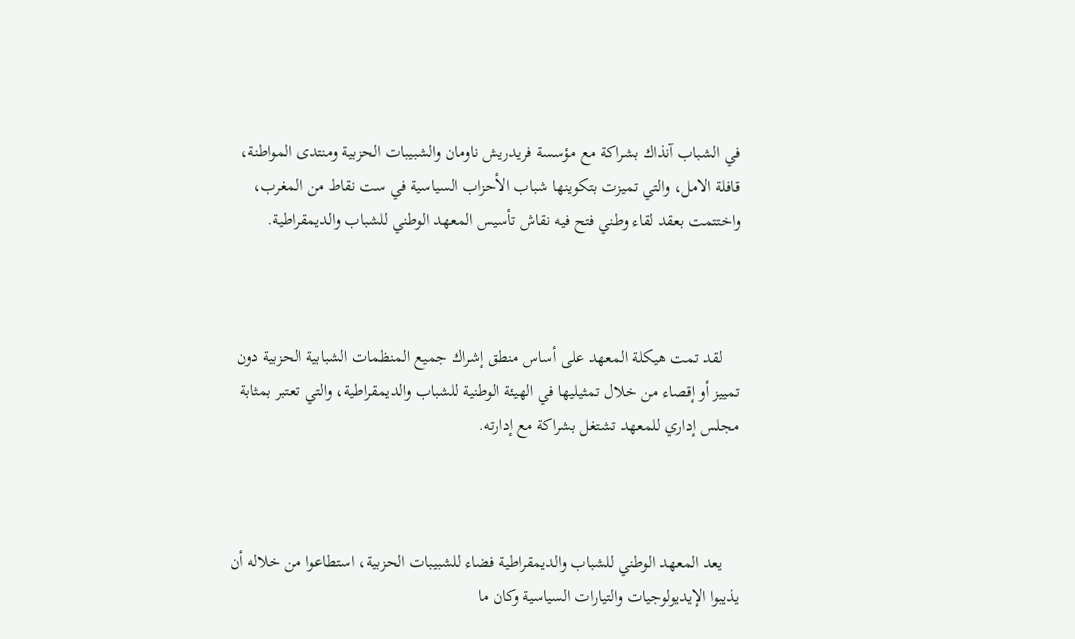في الشباب آنذاك بشراكة مع مؤسسة فريدريش ناومان والشبيبات الحزبية ومنتدى المواطنة، قافلة الامل، والتي تميزت بتكوينها شباب الأحزاب السياسية في ست نقاط من المغرب، واختتمت بعقد لقاء وطني فتح فيه نقاش تأسيس المعهد الوطني للشباب والديمقراطية.



    لقد تمت هيكلة المعهد على أساس منطق إشراك جميع المنظمات الشبابية الحزبية دون تمييز أو إقصاء من خلال تمثيليها في الهيئة الوطنية للشباب والديمقراطية، والتي تعتبر بمثابة مجلس إداري للمعهد تشتغل بشراكة مع إدارته.



    يعد المعهد الوطني للشباب والديمقراطية فضاء للشبيبات الحزبية، استطاعوا من خلاله أن يذيبوا الإيديولوجيات والتيارات السياسية وكان ما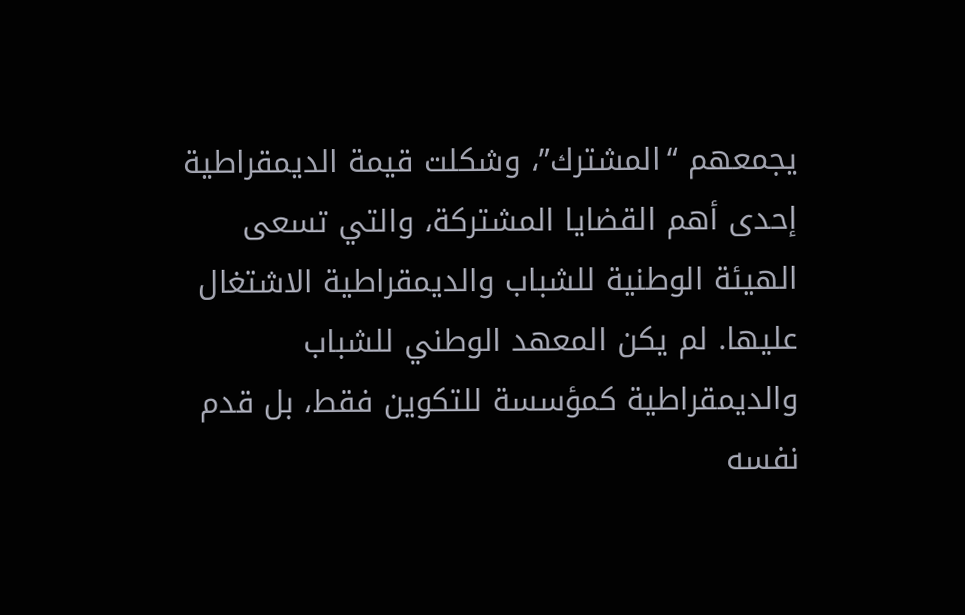يجمعهم “المشترك”، وشكلت قيمة الديمقراطية إحدى أهم القضايا المشتركة، والتي تسعى الهيئة الوطنية للشباب والديمقراطية الاشتغال عليها. لم يكن المعهد الوطني للشباب والديمقراطية كمؤسسة للتكوين فقط، بل قدم نفسه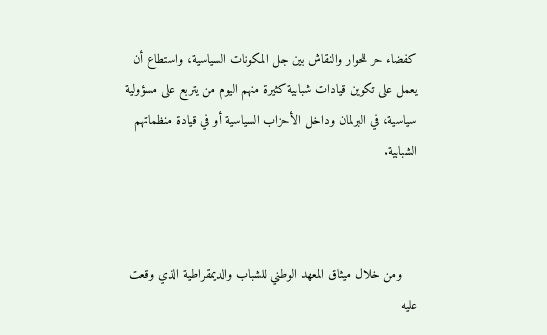كفضاء حر للحوار والنقاش بين جل المكونات السياسية، واستطاع أن يعمل على تكوين قيادات شبابية كثيرة منهم اليوم من يتربع على مسؤولية سياسية، في البرلمان وداخل الأحزاب السياسية أو في قيادة منظماتهم الشبابية.



    ومن خلال ميثاق المعهد الوطني للشباب والديمقراطية الذي وقعت عليه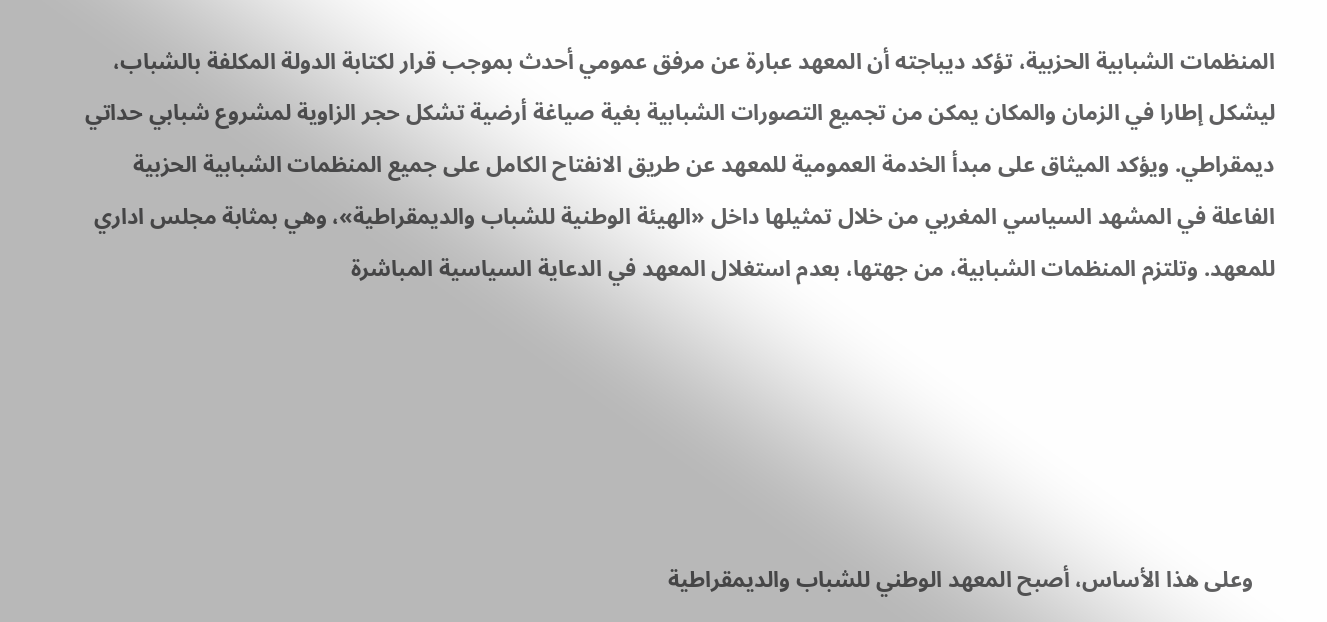المنظمات الشبابية الحزبية، تؤكد ديباجته أن المعهد عبارة عن مرفق عمومي أحدث بموجب قرار لكتابة الدولة المكلفة بالشباب، ليشكل إطارا في الزمان والمكان يمكن من تجميع التصورات الشبابية بغية صياغة أرضية تشكل حجر الزاوية لمشروع شبابي حداتي ديمقراطي. ويؤكد الميثاق على مبدأ الخدمة العمومية للمعهد عن طريق الانفتاح الكامل على جميع المنظمات الشبابية الحزبية الفاعلة في المشهد السياسي المغربي من خلال تمثيلها داخل «الهيئة الوطنية للشباب والديمقراطية»، وهي بمثابة مجلس اداري للمعهد. وتلتزم المنظمات الشبابية، من جهتها، بعدم استغلال المعهد في الدعاية السياسية المباشرة





    وعلى هذا الأساس، أصبح المعهد الوطني للشباب والديمقراطية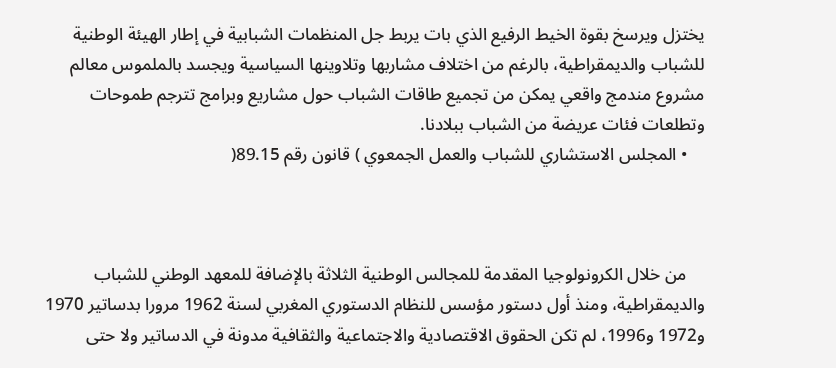يختزل ويرسخ بقوة الخيط الرفيع الذي بات يربط جل المنظمات الشبابية في إطار الهيئة الوطنية للشباب والديمقراطية، بالرغم من اختلاف مشاربها وتلاوينها السياسية ويجسد بالملموس معالم مشروع مندمج واقعي يمكن من تجميع طاقات الشباب حول مشاريع وبرامج تترجم طموحات وتطلعات فئات عريضة من الشباب ببلادنا.
    • المجلس الاستشاري للشباب والعمل الجمعوي ) قانون رقم 89.15(



    من خلال الكرونولوجيا المقدمة للمجالس الوطنية الثلاثة بالإضافة للمعهد الوطني للشباب والديمقراطية، ومنذ أول دستور مؤسس للنظام الدستوري المغربي لسنة 1962 مرورا بدساتير 1970 و1972 و1996، لم تكن الحقوق الاقتصادية والاجتماعية والثقافية مدونة في الدساتير ولا حتى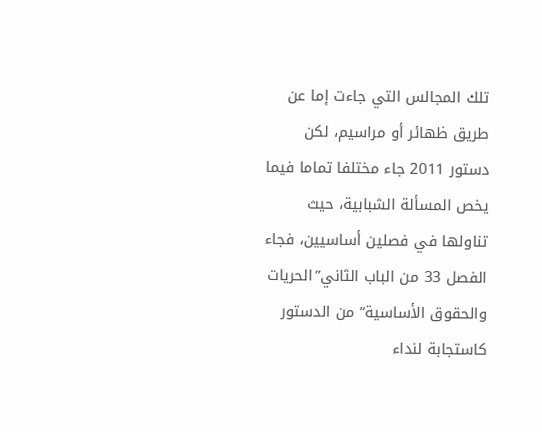تلك المجالس التي جاءت إما عن طريق ظهائر أو مراسيم، لكن دستور 2011 جاء مختلفا تماما فيما يخص المسألة الشبابية، حيث تناولها في فصلين أساسيين، فجاء الفصل 33 من الباب الثاني”الحريات والحقوق الأساسية” من الدستور كاستجابة لنداء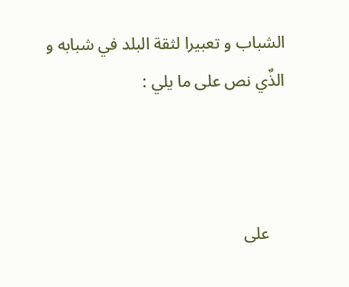الشباب و تعبيرا لثقة البلد في شبابه و الذٌي نص على ما يلي :



    على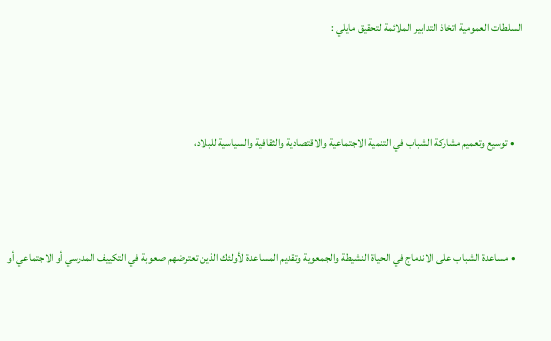السلطات العمومية اتخاذ التدابير الملائمة لتحقيق مايلي :



    • توسيع وتعميم مشاركة الشباب في التنمية الاجتماعية والاقتصادية والثقافية والسياسية للبلاد،



    • مساعدة الشباب على الاندماج في الحياة النشيطة والجمعوية وتقديم المساعدة لأولئك الذين تعترضهم صعوبة في التكييف المدرسي أو الاجتماعي أو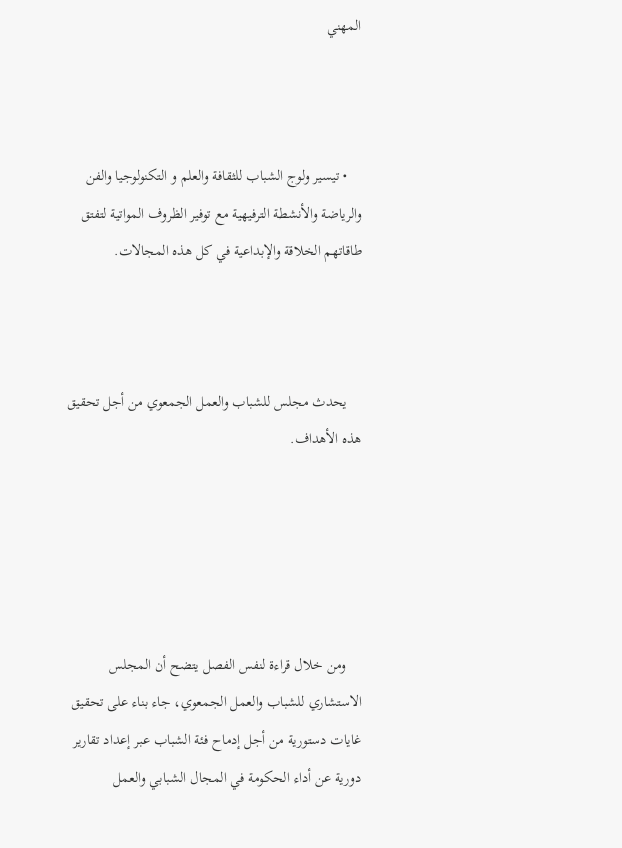المهني



    • تيسير ولوج الشباب للثقافة والعلم و التكنولوجيا والفن والرياضة والأنشطة الترفيهية مع توفير الظروف المواتية لتفتق طاقاتهم الخلاقة والإبداعية في كل هذه المجالات.



    يحدث مجلس للشباب والعمل الجمعوي من أجل تحقيق هذه الأهداف.





    ومن خلال قراءة لنفس الفصل يتضح أن المجلس الاستشاري للشباب والعمل الجمعوي، جاء بناء على تحقيق غايات دستورية من أجل إدماح فئة الشباب عبر إعداد تقارير دورية عن أداء الحكومة في المجال الشبابي والعمل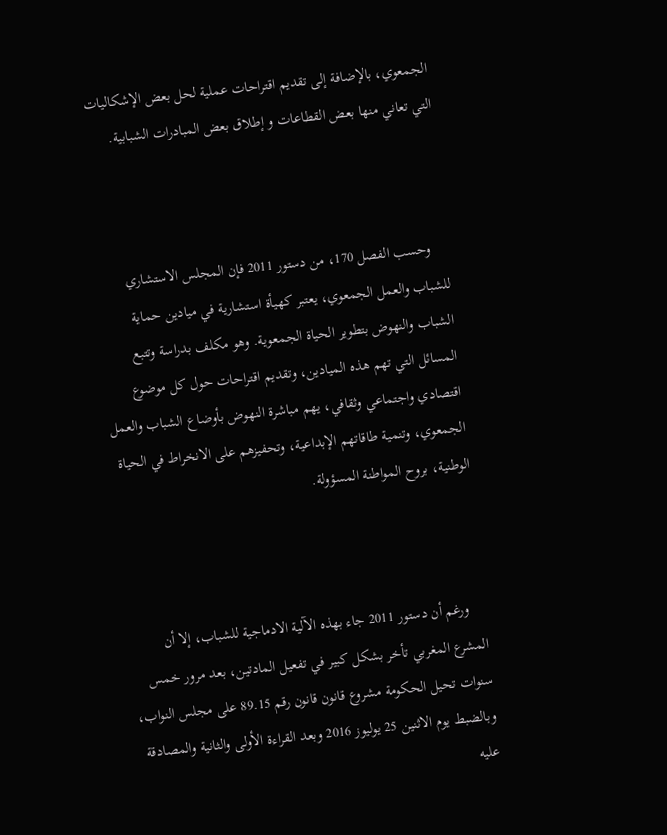الجمعوي، بالإضافة إلى تقديم اقتراحات عملية لحل بعض الإشكاليات التي تعاني منها بعض القطاعات و إطلاق بعض المبادرات الشبابية.



    وحسب الفصل 170، من دستور 2011 فإن المجلس الاستشاري للشباب والعمل الجمعوي، يعتبر كهيأة استشارية في ميادين حماية الشباب والنهوض بتطوير الحياة الجمعوية. وهو مكلف بدراسة وتتبع المسائل التي تهم هذه الميادين، وتقديم اقتراحات حول كل موضوع اقتصادي واجتماعي وثقافي، يهم مباشرة النهوض بأوضاع الشباب والعمل الجمعوي، وتنمية طاقاتهم الإبداعية، وتحفيزهم على الانخراط في الحياة الوطنية، بروح المواطنة المسؤولة.



    ورغم أن دستور 2011 جاء بهذه الآلية الادماجية للشباب، إلا أن المشرع المغربي تأخر بشكل كبير في تفعيل المادتين، بعد مرور خمس سنوات تحيل الحكومة مشروع قانون قانون رقم 89.15 على مجلس النواب، وبالضبط يوم الاثنين 25 يوليوز 2016 وبعد القراءة الأولى والثانية والمصادقة عليه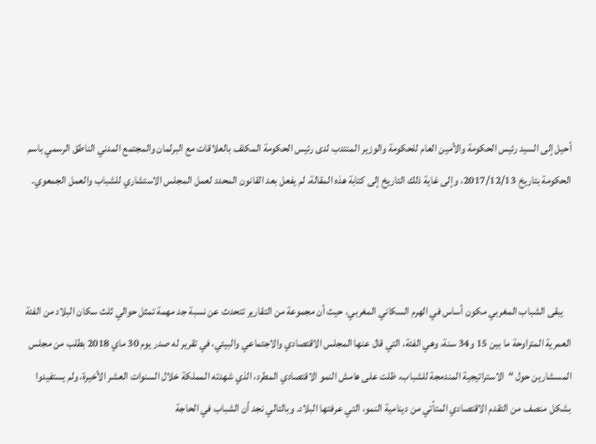أحيل إلى السيد رئيس الحكومة والأمين العام للحكومة والوزير المنتدب لدى رئيس الحكومة المكلف بالعلاقات مع البرلمان والمجتمع المدني الناطق الرسمي باسم الحكومة بتاريخ 2017/12/13، وإلى غاية ذلك التاريخ إلى كتابة هذه المقالة، لم يفعل بعد القانون المحدد لعمل المجلس الاستشاري للشباب والعمل الجمعوي.



    يبقى الشباب المغربي مكون أساس في الهرم السكاني المغربي، حيث أن مجموعة من التقارير تتحدث عن نسبة جد مهمة تمثل حوالي ثلث سكان البلاد من الفئة العمرية المتراوحة ما بين 15 و34 سنة، وهي الفئة، التي قال عنها المجلس الاقتصادي والاجتماعي والبيئي، في تقرير له صدر يوم 30 ماي 2018 بطلب من مجلس المسشارين حول “الاستراتيجية المندمجة للشباب، ظلت على هامش النمو الاقتصادي المطرد، الذي شهدته المملكة خلال السنوات العشر الأخيرة، ولم يستفيدوا بشكل منصف من التقدم الاقتصادي المتأتي من دينامية النمو، التي عرفتها البلاد. وبالتالي نجد أن الشباب في الحاجة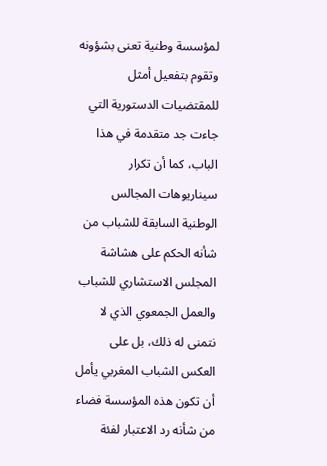لمؤسسة وطنية تعنى بشؤونه وتقوم بتفعيل أمثل للمقتضيات الدستورية التي جاءت جد متقدمة في هذا الباب، كما أن تكرار سيناريوهات المجالس الوطنية السابقة للشباب من شأنه الحكم على هشاشة المجلس الاستشاري للشباب والعمل الجمعوي الذي لا نتمنى له ذلك، بل على العكس الشباب المغربي يأمل أن تكون هذه المؤسسة فضاء من شأنه رد الاعتبار لفئة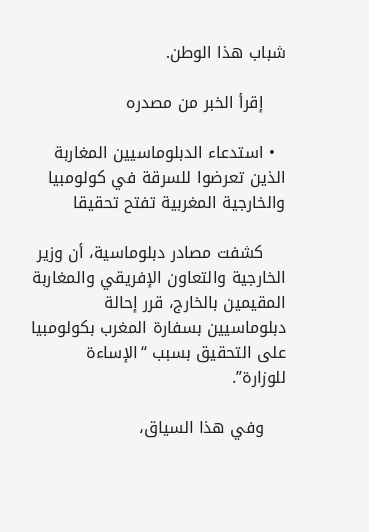شباب هذا الوطن.

    إقرأ الخبر من مصدره

  • استدعاء الدبلوماسيين المغاربة الذين تعرضوا للسرقة في كولومبيا والخارجية المغربية تفتح تحقيقا

    كشفت مصادر دبلوماسية، أن وزير الخارجية والتعاون الإفريقي والمغاربة المقيمين بالخارج، قرر إحالة دبلوماسيين بسفارة المغرب بكولومبيا على التحقيق بسبب “الإساءة للوزارة”.

    وفي هذا السياق،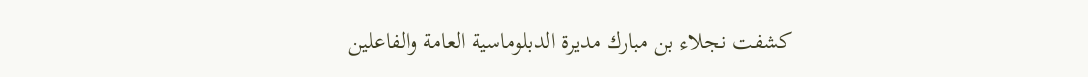كشفت نجلاء بن مبارك مديرة الدبلوماسية العامة والفاعلين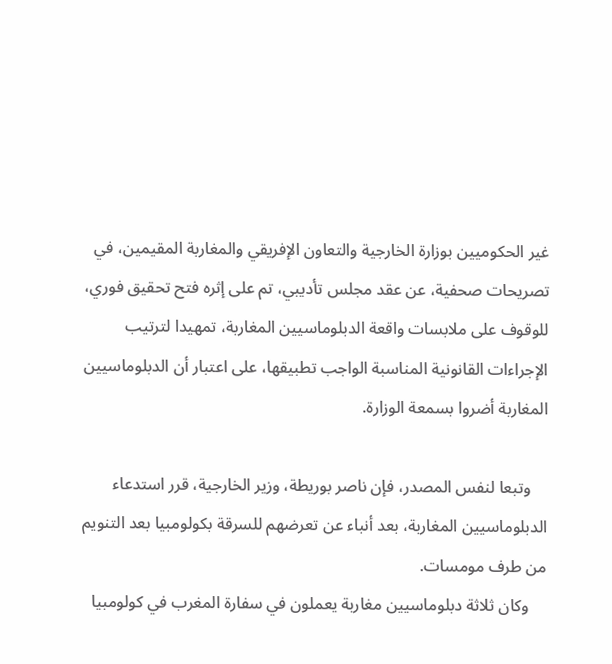غير الحكوميين بوزارة الخارجية والتعاون الإفريقي والمغاربة المقيمين، في تصريحات صحفية، عن عقد مجلس تأديبي، تم على إثره فتح تحقيق فوري، للوقوف على ملابسات واقعة الدبلوماسيين المغاربة، تمهيدا لترتيب الإجراءات القانونية المناسبة الواجب تطبيقها، على اعتبار أن الدبلوماسيين المغاربة أضروا بسمعة الوزارة.

    وتبعا لنفس المصدر، فإن ناصر بوريطة، وزير الخارجية، قرر استدعاء الدبلوماسيين المغاربة، بعد أنباء عن تعرضهم للسرقة بكولومبيا بعد التنويم من طرف مومسات.
    وكان ثلاثة دبلوماسيين مغاربة يعملون في سفارة المغرب في كولومبيا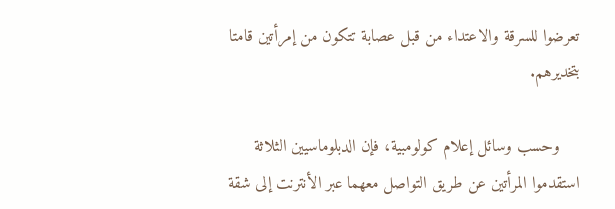تعرضوا للسرقة والاعتداء من قبل عصابة تتكون من إمرأتين قامتا بتخديرهم.

    وحسب وسائل إعلام كولومبية، فإن الدبلوماسيين الثلاثة استقدموا المرأتين عن طريق التواصل معهما عبر الأنترنت إلى شقة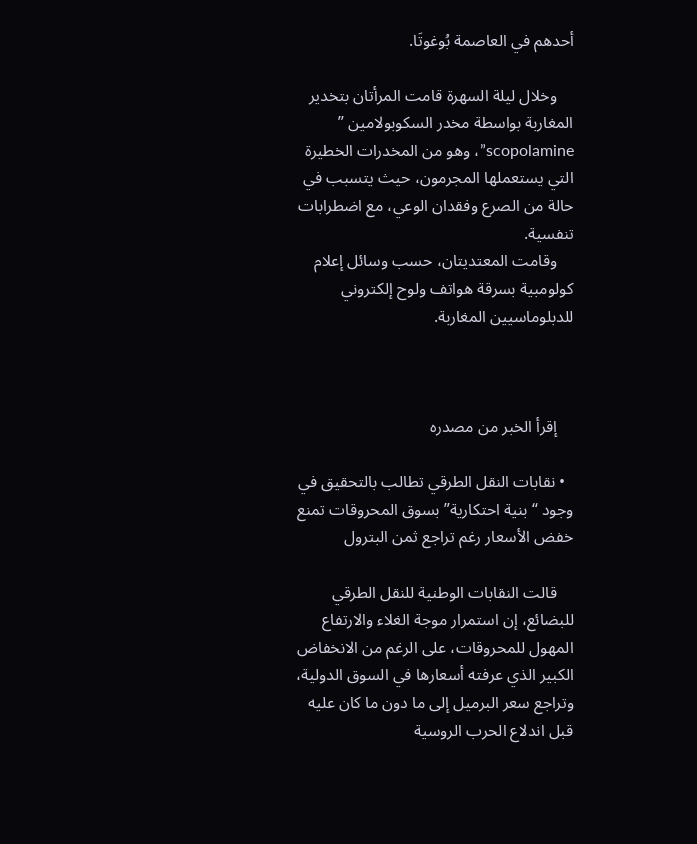أحدهم في العاصمة بُوغوتَا.

    وخلال ليلة السهرة قامت المرأتان بتخدير المغاربة بواسطة مخدر السكوبولامين ” scopolamine”، وهو من المخدرات الخطيرة التي يستعملها المجرمون، حيث يتسبب في حالة من الصرع وفقدان الوعي، مع اضطرابات تنفسية.
    وقامت المعتديتان، حسب وسائل إعلام كولومبية بسرقة هواتف ولوح إلكتروني للدبلوماسيين المغاربة.



    إقرأ الخبر من مصدره

  • نقابات النقل الطرقي تطالب بالتحقيق في وجود “بنية احتكارية” بسوق المحروقات تمنع خفض الأسعار رغم تراجع ثمن البترول

    قالت النقابات الوطنية للنقل الطرقي للبضائع، إن استمرار موجة الغلاء والارتفاع المهول للمحروقات، على الرغم من الانخفاض الكبير الذي عرفته أسعارها في السوق الدولية، وتراجع سعر البرميل إلى ما دون ما كان عليه قبل اندلاع الحرب الروسية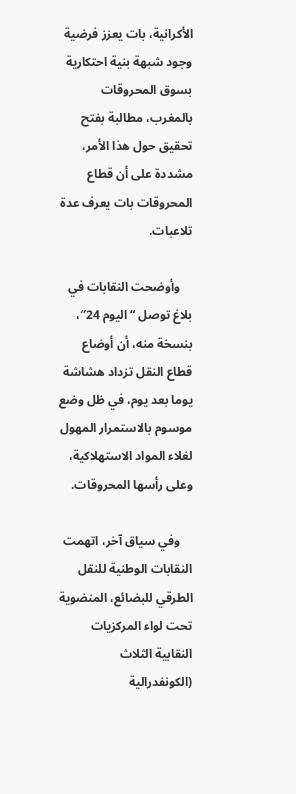الأكرانية، بات يعزز فرضية وجود شبهة بنية احتكارية بسوق المحروقات بالمغرب، مطالبة بفتح تحقيق حول هذا الأمر، مشددة على أن قطاع المحروقات بات يعرف عدة تلاعبات.

    وأوضحت النقابات في بلاغ توصل “اليوم 24″، بنسخة منه، أن أوضاع قطاع النقل تزداد هشاشة يوما بعد يوم، في ظل وضع موسوم بالاستمرار المهول لغلاء المواد الاستهلاكية، وعلى رأسها المحروقات.

    وفي سياق آخر، اتهمت النقابات الوطنية للنقل الطرقي للبضائع، المنضوية تحت لواء المركزيات النقابية الثلاث (الكونفدرالية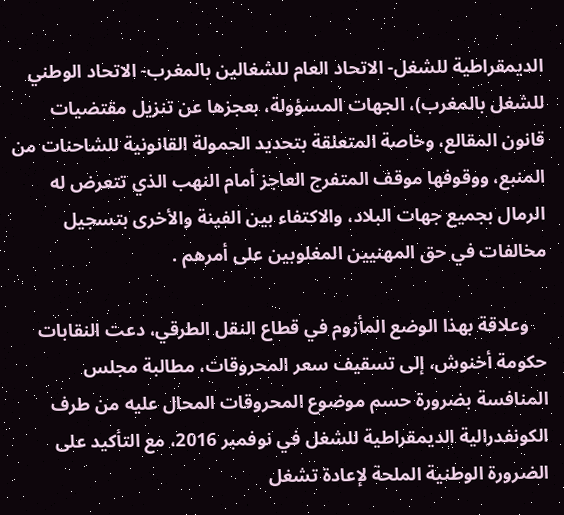الديمقراطية للشغل- الاتحاد العام للشغالين بالمغرب- الاتحاد الوطني للشغل بالمغرب)، الجهات المسؤولة، بعجزها عن تنزيل مقتضيات قانون المقالع، وخاصة المتعلقة بتحديد الحمولة القانونية للشاحنات من المنبع، ووقوفها موقف المتفرج العاجز أمام النهب الذي تتعرض له الرمال بجميع جهات البلاد، والاكتفاء بين الفينة والأخرى بتسجيل مخالفات في حق المهنيين المغلوبين على أمرهم .

    وعلاقة بهذا الوضع المأزوم في قطاع النقل الطرقي، دعت النقابات حكومة أخنوش، إلى تسقيف سعر المحروقات، مطالبة مجلس المنافسة بضرورة حسم موضوع المحروقات المحال عليه من طرف الكونفدرالية الديمقراطية للشغل في نوفمبر 2016، مع التأكيد على الضرورة الوطنية الملحة لإعادة تشغل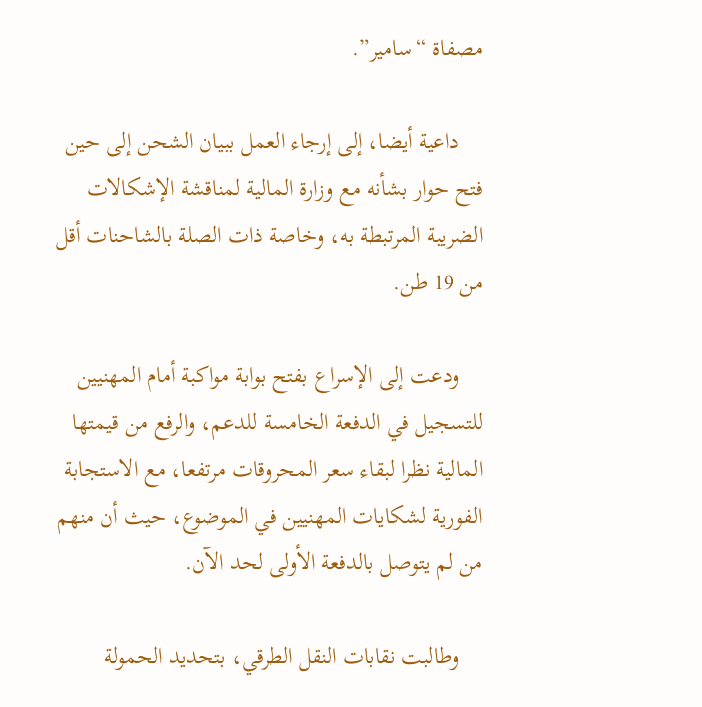مصفاة “سامير”.

    داعية أيضا، إلى إرجاء العمل ببيان الشحن إلى حين فتح حوار بشأنه مع وزارة المالية لمناقشة الإشكالات الضريبة المرتبطة به، وخاصة ذات الصلة بالشاحنات أقل من 19 طن.

    ودعت إلى الإسراع بفتح بوابة مواكبة أمام المهنيين للتسجيل في الدفعة الخامسة للدعم، والرفع من قيمتها المالية نظرا لبقاء سعر المحروقات مرتفعا، مع الاستجابة الفورية لشكايات المهنيين في الموضوع، حيث أن منهم من لم يتوصل بالدفعة الأولى لحد الآن.

    وطالبت نقابات النقل الطرقي، بتحديد الحمولة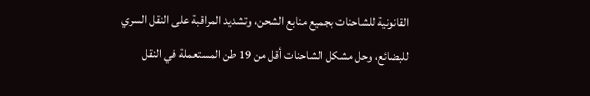القانونية للشاحنات بجميع منابع الشحن، وتشديد المراقبة على النقل السري للبضائع، وحل مشكل الشاحنات أقل من 19 طن المستعملة في النقل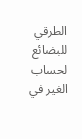الطرقي للبضائع لحساب الغير في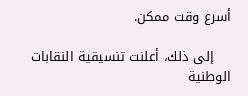أسرع وقت ممكن.

    إلى ذلك، أعلنت تنسيقية النقابات الوطنية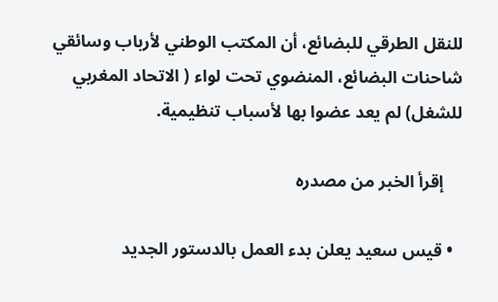للنقل الطرقي للبضائع، أن المكتب الوطني لأرباب وسائقي شاحنات البضائع، المنضوي تحت لواء ( الاتحاد المغربي للشغل) لم يعد عضوا بها لأسباب تنظيمية.

    إقرأ الخبر من مصدره

  • قيس سعيد يعلن بدء العمل بالدستور الجديد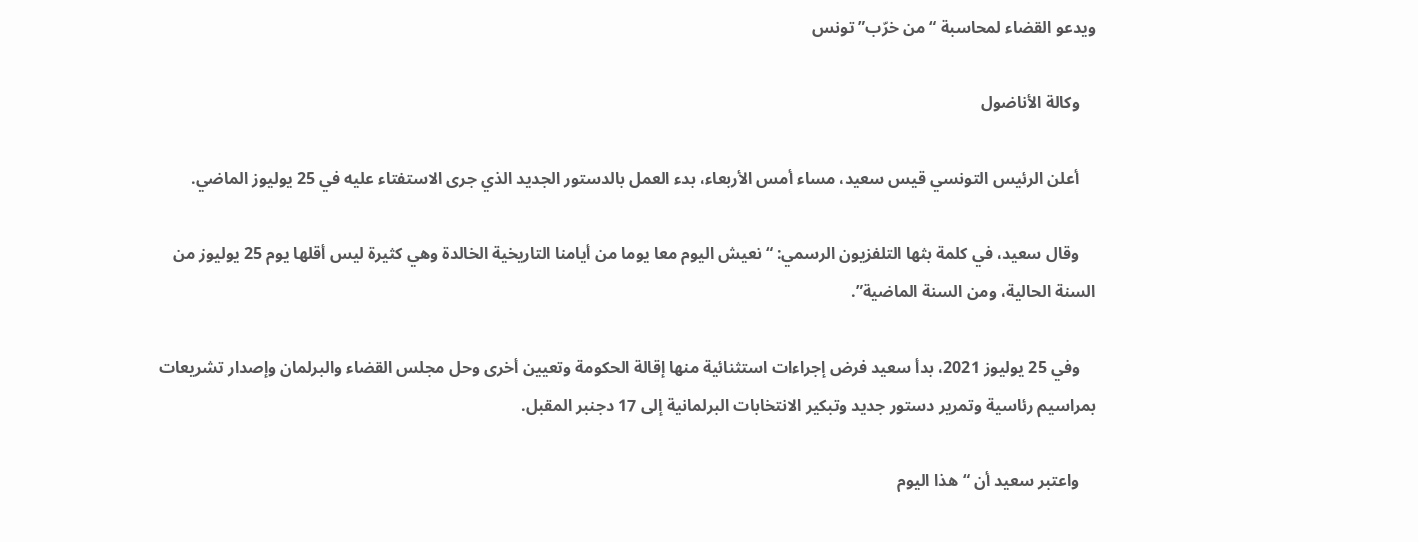ويدعو القضاء لمحاسبة “من خرّب” تونس

    وكالة الأناضول

    أعلن الرئيس التونسي قيس سعيد، مساء أمس الأربعاء، بدء العمل بالدستور الجديد الذي جرى الاستفتاء عليه في 25 يوليوز الماضي.

    وقال سعيد، في كلمة بثها التلفزيون الرسمي: “نعيش اليوم معا يوما من أيامنا التاريخية الخالدة وهي كثيرة ليس أقلها يوم 25 يوليوز من السنة الحالية، ومن السنة الماضية”.

    وفي 25 يوليوز 2021، بدأ سعيد فرض إجراءات استثنائية منها إقالة الحكومة وتعيين أخرى وحل مجلس القضاء والبرلمان وإصدار تشريعات بمراسيم رئاسية وتمرير دستور جديد وتبكير الانتخابات البرلمانية إلى 17 دجنبر المقبل.

    واعتبر سعيد أن “هذا اليوم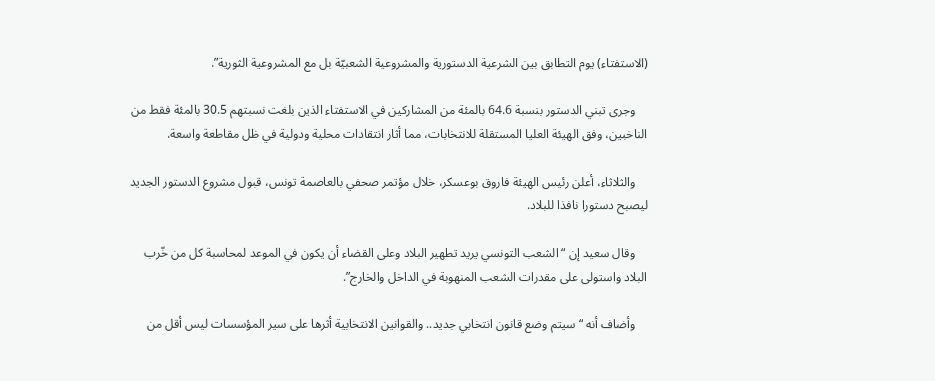(الاستفتاء) يوم التطابق بين الشرعية الدستورية والمشروعية الشعبيّة بل مع المشروعية الثورية”.

    وجرى تبني الدستور بنسبة 64.6 بالمئة من المشاركين في الاستفتاء الذين بلغت نسبتهم 30.5 بالمئة فقط من الناخبين، وفق الهيئة العليا المستقلة للانتخابات، مما أثار انتقادات محلية ودولية في ظل مقاطعة واسعة.

    والثلاثاء، أعلن رئيس الهيئة فاروق بوعسكر، خلال مؤتمر صحفي بالعاصمة تونس، قبول مشروع الدستور الجديد ليصبح دستورا نافذا للبلاد.

    وقال سعيد إن “الشعب التونسي يريد تطهير البلاد وعلى القضاء أن يكون في الموعد لمحاسبة كل من خّرب البلاد واستولى على مقدرات الشعب المنهوبة في الداخل والخارج”.

    وأضاف أنه “سيتم وضع قانون انتخابي جديد.. والقوانين الانتخابية أثرها على سير المؤسسات ليس أقل من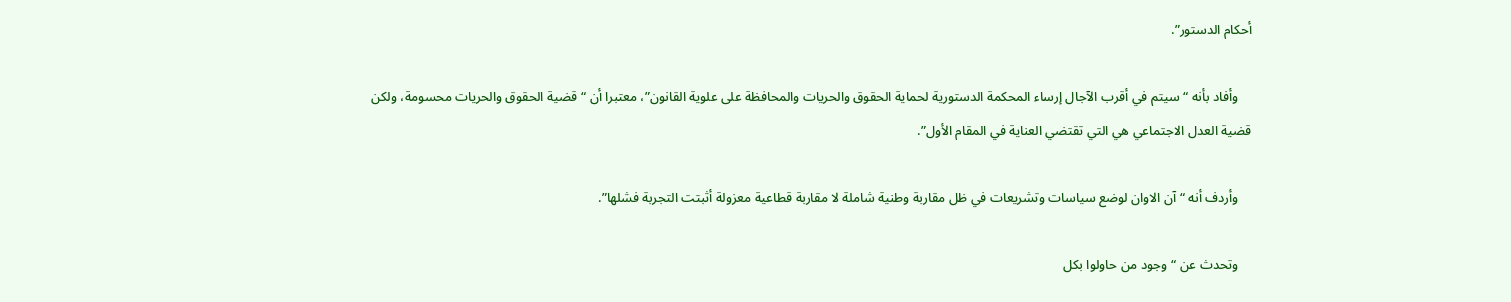أحكام الدستور”.

    وأفاد بأنه “سيتم في أقرب الآجال إرساء المحكمة الدستورية لحماية الحقوق والحريات والمحافظة على علوية القانون”، معتبرا أن “قضية الحقوق والحريات محسومة، ولكن قضية العدل الاجتماعي هي التي تقتضي العناية في المقام الأول”.

    وأردف أنه “آن الاوان لوضع سياسات وتشريعات في ظل مقاربة وطنية شاملة لا مقاربة قطاعية معزولة أثبتت التجربة فشلها”.

    وتحدث عن “وجود من حاولوا بكل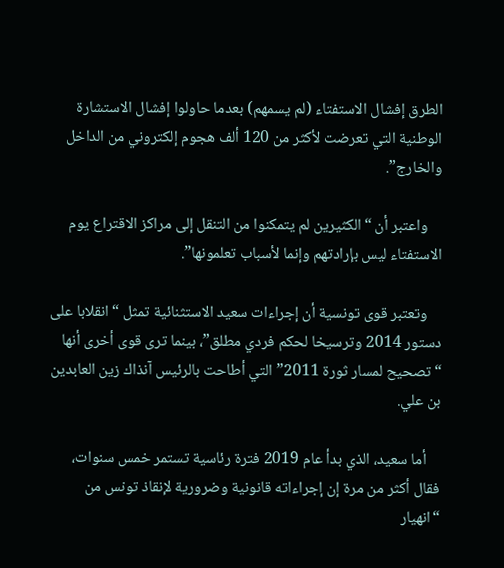الطرق إفشال الاستفتاء (لم يسمهم) بعدما حاولوا إفشال الاستشارة الوطنية التي تعرضت لأكثر من 120 ألف هجوم إلكتروني من الداخل والخارج”.

    واعتبر أن “الكثيرين لم يتمكنوا من التنقل إلى مراكز الاقتراع يوم الاستفتاء ليس بإرادتهم وإنما لأسباب تعلمونها”.

    وتعتبر قوى تونسية أن إجراءات سعيد الاستثنائية تمثل “انقلابا على دستور 2014 وترسيخا لحكم فردي مطلق”، بينما ترى قوى أخرى أنها “تصحيح لمسار ثورة 2011” التي أطاحت بالرئيس آنذاك زين العابدين بن علي.

    أما سعيد، الذي بدأ عام 2019 فترة رئاسية تستمر خمس سنوات، فقال أكثر من مرة إن إجراءاته قانونية وضرورية لإنقاذ تونس من “انهيار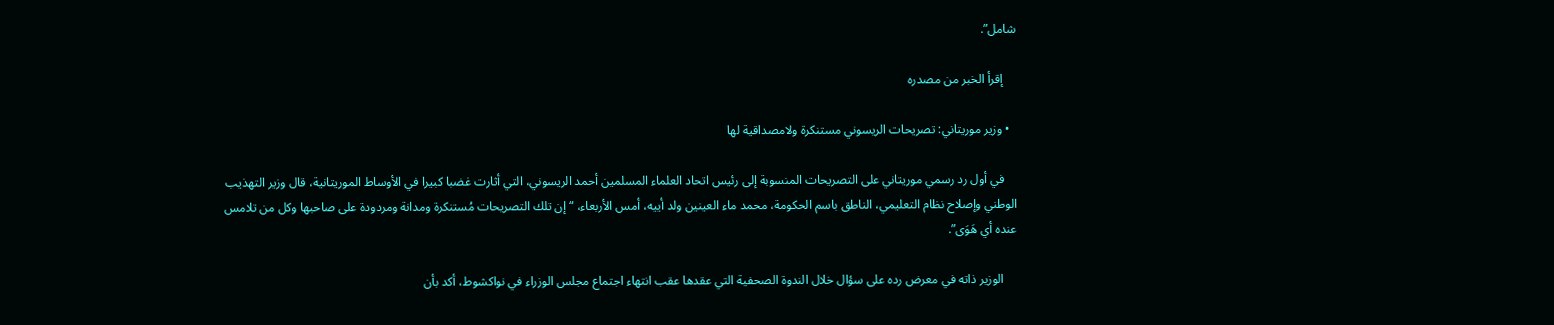شامل”.

    إقرأ الخبر من مصدره

  • وزير موريتاني: تصريحات الريسوني مستنكرة ولامصداقية لها

    في أول رد رسمي موريتاني على التصريحات المنسوبة إلى رئيس اتحاد العلماء المسلمين أحمد الريسوني، التي أثارت غضبا كبيرا في الأوساط الموريتانية، قال وزير التهذيب الوطني وإصلاح نظام التعليمي، الناطق باسم الحكومة، محمد ماء العينين ولد أييه، أمس الأربعاء، “إن تلك التصريحات مُستنكرة ومدانة ومردودة على صاحبها وكل من تلامس عنده أي هَوَى”.

    الوزير ذاته في معرض رده على سؤال خلال الندوة الصحفية التي عقدها عقب انتهاء اجتماع مجلس الوزراء في نواكشوط، أكد بأن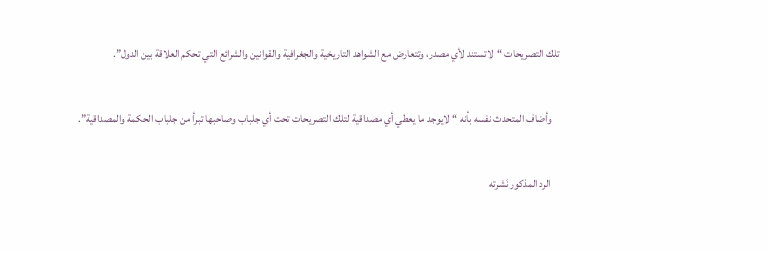تلك التصريحات “لاتستند لأي مصدر، وتتعارض مع الشواهد التاريخية والجغرافية والقوانين والشرائع التي تحكم العلاقة بين الدول”.

    وأضاف المتحدث نفسه بأنه “لايوجد ما يعطي أي مصداقية لتلك التصريحات تحت أي جلباب وصاحبها تبرأ من جلباب الحكمة والمصداقية”.

    الرد المذكور نَشرته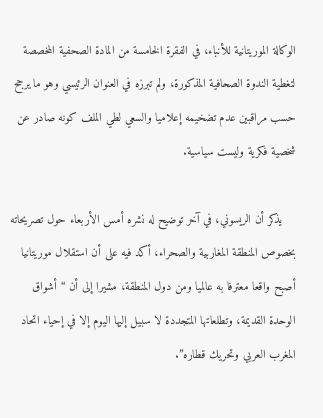الوكالة الموريتانية للأنباء، في الفقرة الخامسة من المادة الصحفية المخصصة لتغطية الندوة الصحافية المذكورة، ولم تبرزه في العنوان الرئيسي وهو ما يرجح حسب مراقبين عدم تضخيمه إعلاميا والسعي لطي الملف كونه صادر عن شخصية فكرية وليست سياسية.

    يذكر أن الريسوني، في آخر توضيح له نشره أمس الأربعاء حول تصريحاته بخصوص المنطقة المغاربية والصحراء، أكد فيه على أن استقلال موريتانيا أصبح واقعا معترفا به عالميا ومن دول المنطقة، مشيرا إلى أن “أشواق الوحدة القديمة، وتطلعاتها المتجددة لا سبيل إليها اليوم إلا في إحياء اتحاد المغرب العربي وتحريك قطاره”.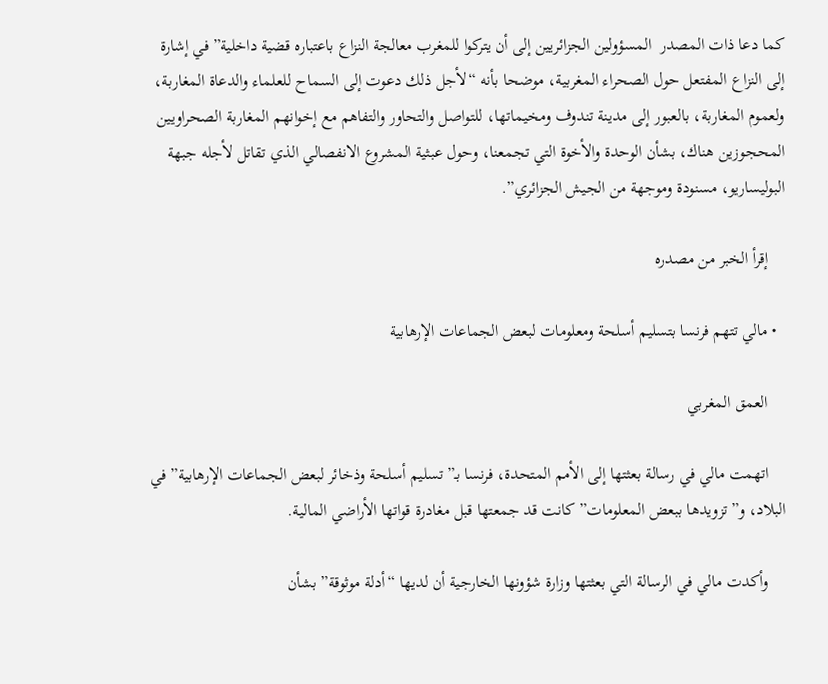كما دعا ذات المصدر  المسؤولين الجزائريين إلى أن يتركوا للمغرب معالجة النزاع باعتباره قضية داخلية” في إشارة إلى النزاع المفتعل حول الصحراء المغربية، موضحا بأنه “لأجل ذلك دعوت إلى السماح للعلماء والدعاة المغاربة، ولعموم المغاربة، بالعبور إلى مدينة تندوف ومخيماتها، للتواصل والتحاور والتفاهم مع إخوانهم المغاربة الصحراويين المحجوزين هناك، بشأن الوحدة والأخوة التي تجمعنا، وحول عبثية المشروع الانفصالي الذي تقاتل لأجله جبهة البوليساريو، مسنودة وموجهة من الجيش الجزائري”.

    إقرأ الخبر من مصدره

  • مالي تتهم فرنسا بتسليم أسلحة ومعلومات لبعض الجماعات الإرهابية

    العمق المغربي

    اتهمت مالي في رسالة بعثتها إلى الأمم المتحدة، فرنسا بـ”تسليم أسلحة وذخائر لبعض الجماعات الإرهابية” في البلاد، و”تزويدها ببعض المعلومات” كانت قد جمعتها قبل مغادرة قواتها الأراضي المالية.

    وأكدت مالي في الرسالة التي بعثتها وزارة شؤونها الخارجية أن لديها “أدلة موثوقة” بشأن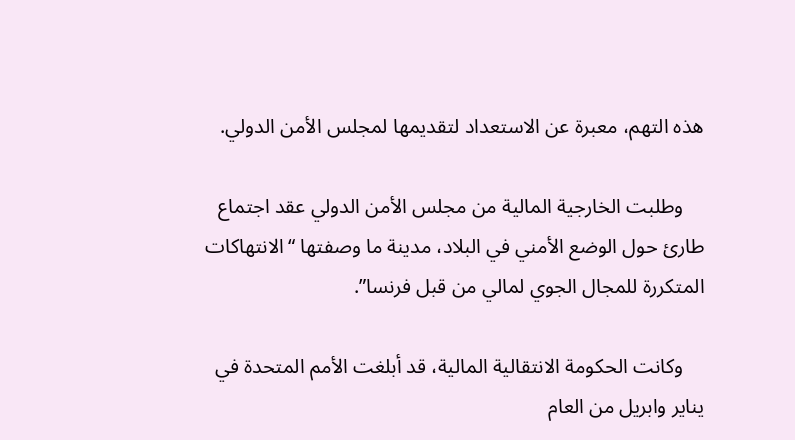هذه التهم، معبرة عن الاستعداد لتقديمها لمجلس الأمن الدولي.

    وطلبت الخارجية المالية من مجلس الأمن الدولي عقد اجتماع طارئ حول الوضع الأمني في البلاد، مدينة ما وصفتها “الانتهاكات المتكررة للمجال الجوي لمالي من قبل فرنسا”.

    وكانت الحكومة الانتقالية المالية، قد أبلغت الأمم المتحدة في يناير وابريل من العام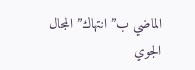الماضي ب”انتهاك” المجال الجوي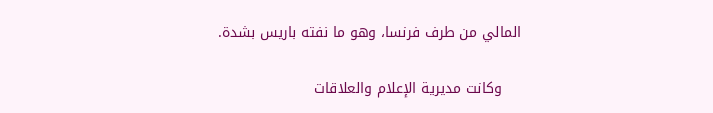المالي من طرف فرنسا، وهو ما نفته باريس بشدة.

    وكانت مديرية الإعلام والعلاقات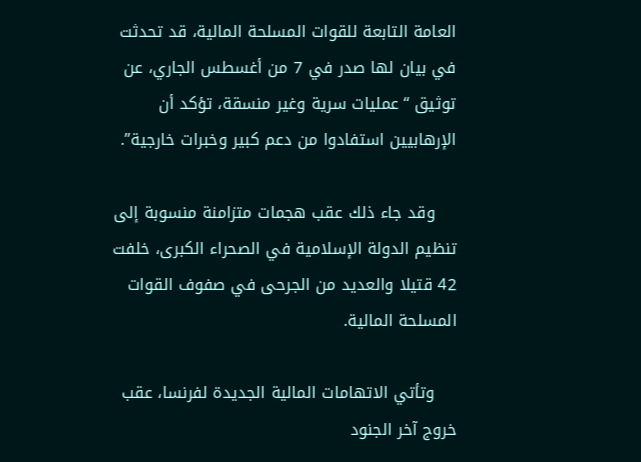العامة التابعة للقوات المسلحة المالية، قد تحدثت في بيان لها صدر في 7 من أغسطس الجاري، عن توثيق “عمليات سرية وغير منسقة، تؤكد أن الإرهابيين استفادوا من دعم كبير وخبرات خارجية”.

    وقد جاء ذلك عقب هجمات متزامنة منسوبة إلى تنظيم الدولة الإسلامية في الصحراء الكبرى، خلفت 42 قتيلا والعديد من الجرحى في صفوف القوات المسلحة المالية.

    وتأتي الاتهامات المالية الجديدة لفرنسا، عقب خروج آخر الجنود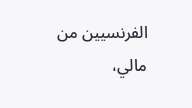الفرنسيين من مالي،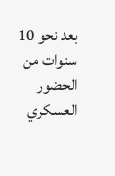بعد نحو 10 سنوات من الحضور العسكري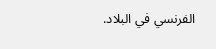الفرنسي في البلاد.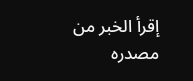إقرأ الخبر من مصدره